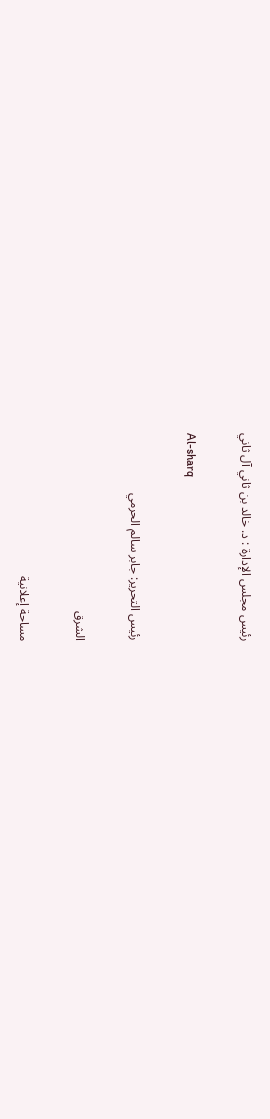رئيس مجلس الإدارة : د. خالد بن ثاني آل ثاني

Al-sharq

رئيس التحرير: جابر سالم الحرمي

الشرق

مساحة إعلانية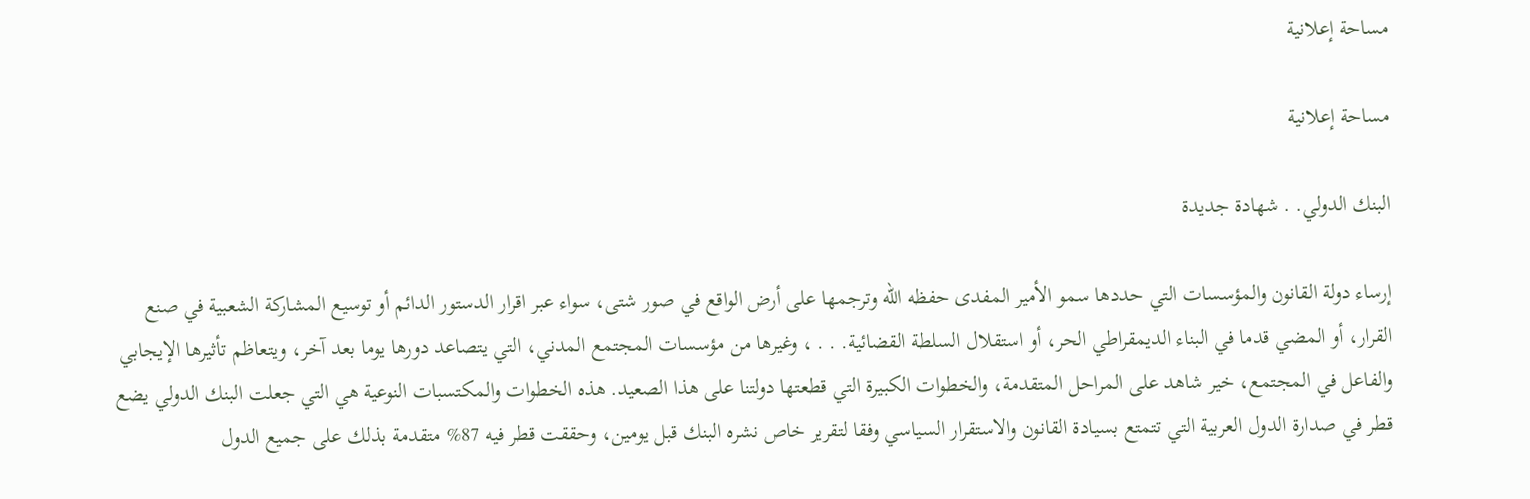مساحة إعلانية

مساحة إعلانية

البنك الدولي. . شهادة جديدة

إرساء دولة القانون والمؤسسات التي حددها سمو الأمير المفدى حفظه الله وترجمها على أرض الواقع في صور شتى، سواء عبر اقرار الدستور الدائم أو توسيع المشاركة الشعبية في صنع القرار، أو المضي قدما في البناء الديمقراطي الحر، أو استقلال السلطة القضائية. . . ، وغيرها من مؤسسات المجتمع المدني، التي يتصاعد دورها يوما بعد آخر، ويتعاظم تأثيرها الإيجابي والفاعل في المجتمع، خير شاهد على المراحل المتقدمة، والخطوات الكبيرة التي قطعتها دولتنا على هذا الصعيد. هذه الخطوات والمكتسبات النوعية هي التي جعلت البنك الدولي يضع قطر في صدارة الدول العربية التي تتمتع بسيادة القانون والاستقرار السياسي وفقا لتقرير خاص نشره البنك قبل يومين، وحققت قطر فيه 87% متقدمة بذلك على جميع الدول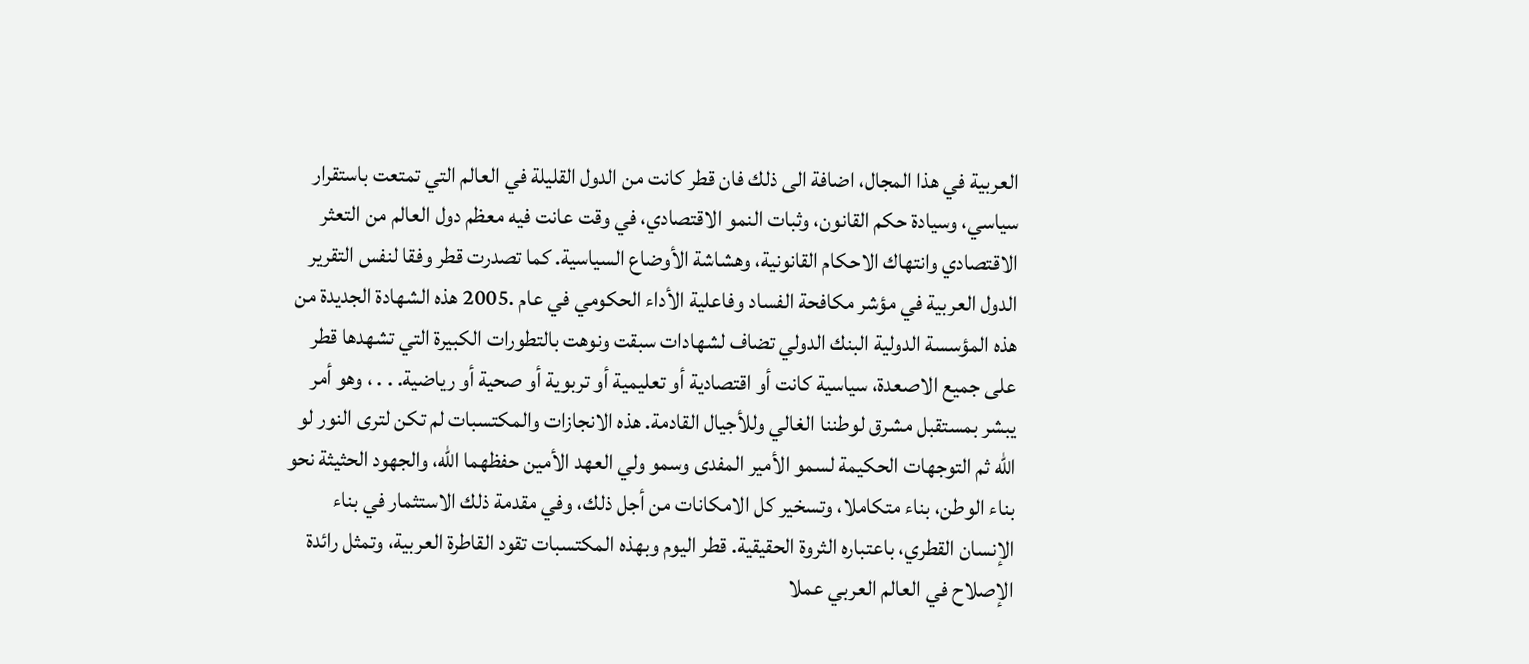العربية في هذا المجال، اضافة الى ذلك فان قطر كانت من الدول القليلة في العالم التي تمتعت باستقرار سياسي، وسيادة حكم القانون، وثبات النمو الاقتصادي، في وقت عانت فيه معظم دول العالم من التعثر الاقتصادي وانتهاك الاحكام القانونية، وهشاشة الأوضاع السياسية. كما تصدرت قطر وفقا لنفس التقرير الدول العربية في مؤشر مكافحة الفساد وفاعلية الأداء الحكومي في عام .2005 هذه الشهادة الجديدة من هذه المؤسسة الدولية البنك الدولي تضاف لشهادات سبقت ونوهت بالتطورات الكبيرة التي تشهدها قطر على جميع الاصعدة، سياسية كانت أو اقتصادية أو تعليمية أو تربوية أو صحية أو رياضية. . . ، وهو أمر يبشر بمستقبل مشرق لوطننا الغالي وللأجيال القادمة. هذه الانجازات والمكتسبات لم تكن لترى النور لو الله ثم التوجهات الحكيمة لسمو الأمير المفدى وسمو ولي العهد الأمين حفظهما الله، والجهود الحثيثة نحو بناء الوطن، بناء متكاملا، وتسخير كل الامكانات من أجل ذلك، وفي مقدمة ذلك الاستثمار في بناء الإنسان القطري، باعتباره الثروة الحقيقية. قطر اليوم وبهذه المكتسبات تقود القاطرة العربية، وتمثل رائدة الإصلاح في العالم العربي عملا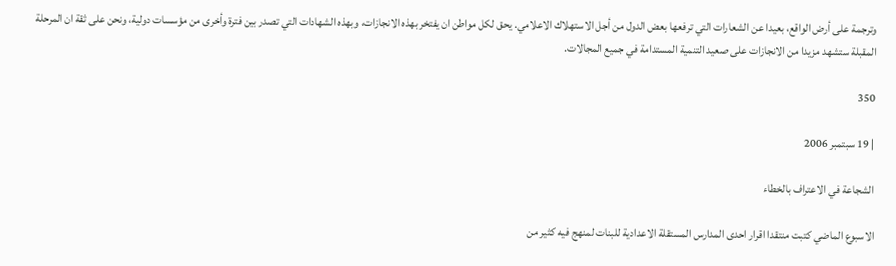وترجمة على أرض الواقع، بعيدا عن الشعارات التي ترفعها بعض الدول من أجل الاستهلاك الاعلامي. يحق لكل مواطن ان يفتخر بهذه الانجازات، وبهذه الشهادات التي تصدر بين فترة وأخرى من مؤسسات دولية، ونحن على ثقة ان المرحلة المقبلة ستشهد مزيدا من الانجازات على صعيد التنمية المستدامة في جميع المجالات.

350

| 19 سبتمبر 2006

الشجاعة في الاعتراف بالخطاء

الاسبوع الماضي كتبت منتقدا اقرار احدى المدارس المستقلة الاعدادية للبنات لمنهج فيه كثير من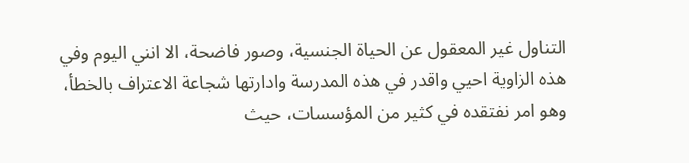التناول غير المعقول عن الحياة الجنسية، وصور فاضحة، الا انني اليوم وفي هذه الزاوية احيي واقدر في هذه المدرسة وادارتها شجاعة الاعتراف بالخطأ، وهو امر نفتقده في كثير من المؤسسات، حيث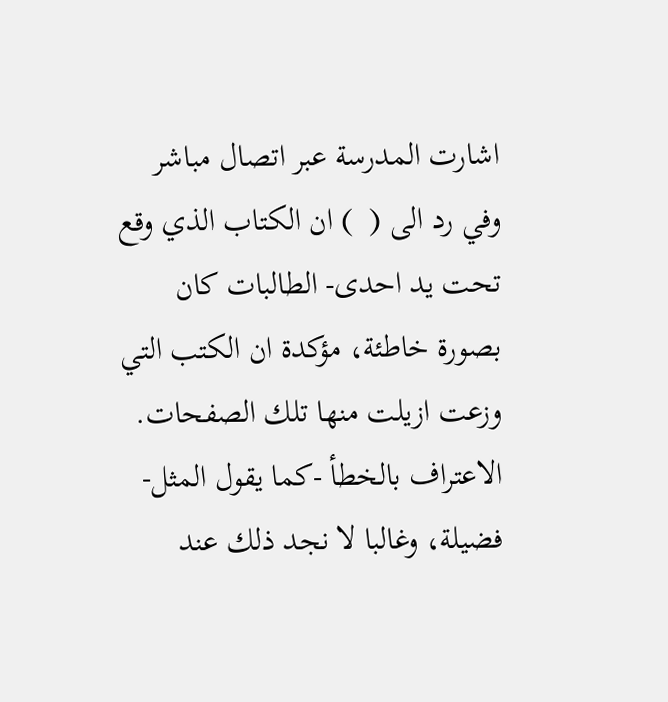اشارت المدرسة عبر اتصال مباشر وفي رد الى (  ) ان الكتاب الذي وقع تحت يد احدى- الطالبات كان بصورة خاطئة، مؤكدة ان الكتب التي وزعت ازيلت منها تلك الصفحات. الاعتراف بالخطأ -كما يقول المثل- فضيلة، وغالبا لا نجد ذلك عند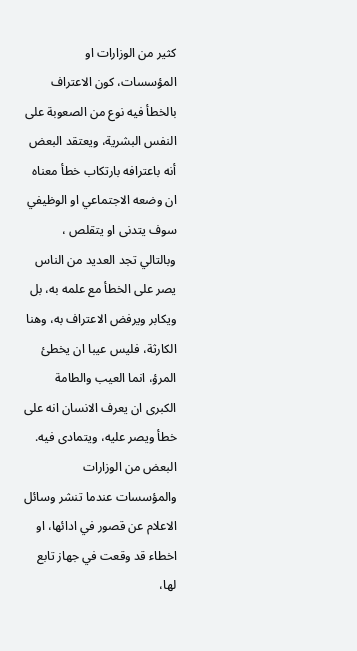كثير من الوزارات او المؤسسات، كون الاعتراف بالخطأ فيه نوع من الصعوبة على النفس البشرية، ويعتقد البعض أنه باعترافه بارتكاب خطأ معناه ان وضعه الاجتماعي او الوظيفي سوف يتدنى او يتقلص ، وبالتالي تجد العديد من الناس يصر على الخطأ مع علمه به، بل ويكابر ويرفض الاعتراف به، وهنا الكارثة، فليس عيبا ان يخطئ المرؤ، انما العيب والطامة الكبرى ان يعرف الانسان انه على خطأ ويصر عليه، ويتمادى فيه. البعض من الوزارات والمؤسسات عندما تنشر وسائل الاعلام عن قصور في ادائها، او اخطاء قد وقعت في جهاز تابع لها،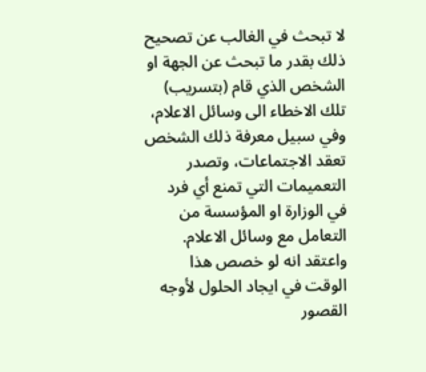لا تبحث في الغالب عن تصحيح ذلك بقدر ما تبحث عن الجهة او الشخص الذي قام (بتسريب) تلك الاخطاء الى وسائل الاعلام، وفي سبيل معرفة ذلك الشخص تعقد الاجتماعات، وتصدر التعميمات التي تمنع أي فرد في الوزارة او المؤسسة من التعامل مع وسائل الاعلام. واعتقد انه لو خصص هذا الوقت في ايجاد الحلول لأوجه القصور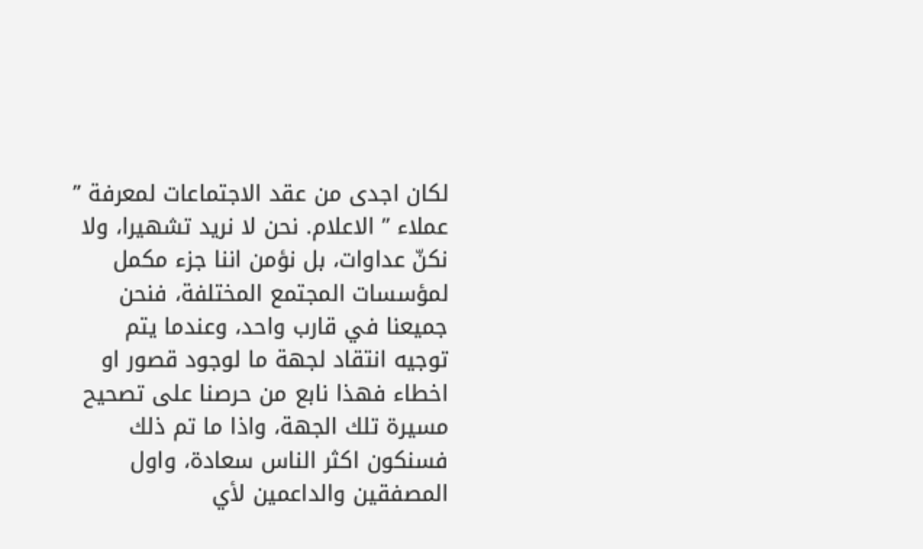لكان اجدى من عقد الاجتماعات لمعرفة ’’ عملاء ’’ الاعلام. نحن لا نريد تشهيرا، ولا نكنّ عداوات، بل نؤمن اننا جزء مكمل لمؤسسات المجتمع المختلفة، فنحن جميعنا في قارب واحد، وعندما يتم توجيه انتقاد لجهة ما لوجود قصور او اخطاء فهذا نابع من حرصنا على تصحيح مسيرة تلك الجهة، واذا ما تم ذلك فسنكون اكثر الناس سعادة، واول المصفقين والداعمين لأي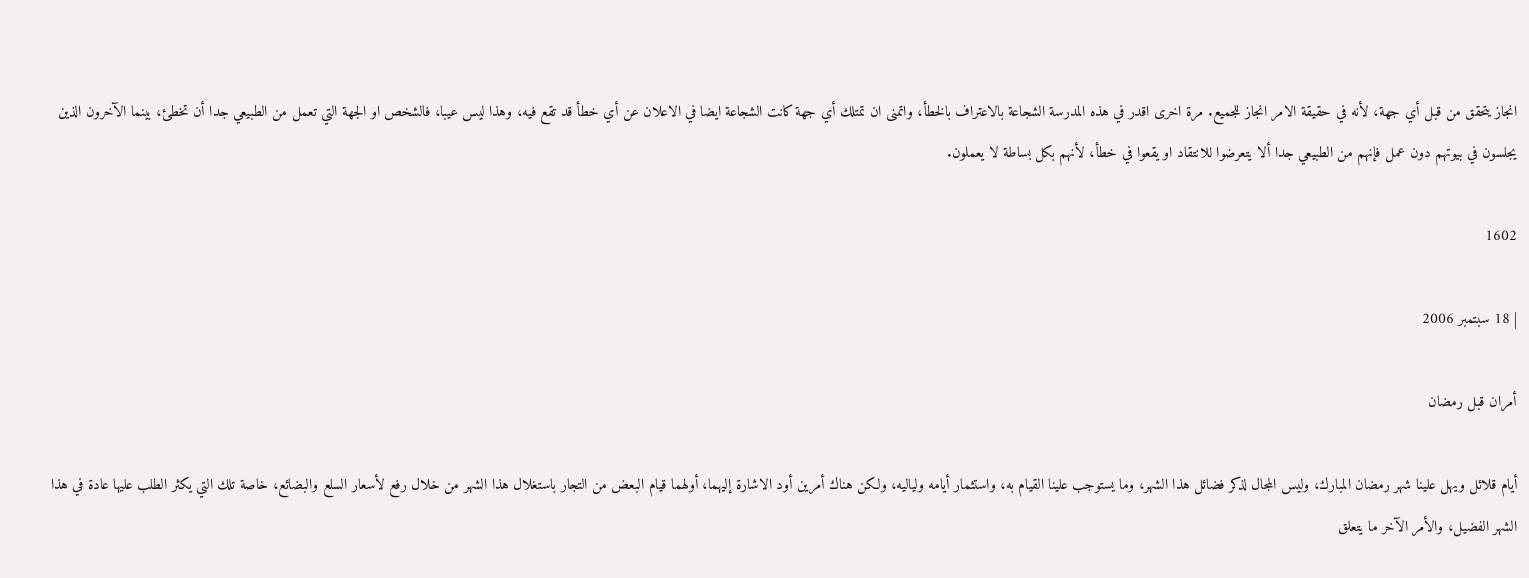انجاز يتحقق من قبل أي جهة، لأنه في حقيقة الامر انجاز للجميع. مرة اخرى اقدر في هذه المدرسة الشجاعة بالاعتراف بالخطأ، واتمنى ان تمتلك أي جهة كانت الشجاعة ايضا في الاعلان عن أي خطأ قد تقع فيه، وهذا ليس عيبا، فالشخص او الجهة التي تعمل من الطبيعي جدا أن تخطئ، بينما الآخرون الذين يجلسون في بيوتهم دون عمل فإنهم من الطبيعي جدا ألا يتعرضوا للانتقاد او يقعوا في خطأ، لأنهم بكل بساطة لا يعملون.

1602

| 18 سبتمبر 2006

أمران قبل رمضان

أيام قلائل ويهل علينا شهر رمضان المبارك، وليس المجال لذكر فضائل هذا الشهر، وما يستوجب علينا القيام به، واستثمار أيامه ولياليه، ولكن هناك أمرين أود الاشارة إليهما، أولهما قيام البعض من التجار باستغلال هذا الشهر من خلال رفع لأسعار السلع والبضائع، خاصة تلك التي يكثر الطلب عليها عادة في هذا الشهر الفضيل، والأمر الآخر ما يتعلق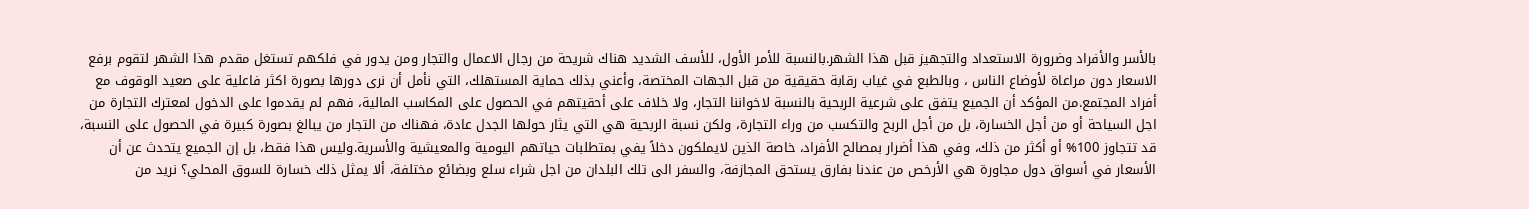بالأسر والأفراد وضرورة الاستعداد والتجهيز قبل هذا الشهر.بالنسبة للأمر الأول، للأسف الشديد هناك شريحة من رجال الاعمال والتجار ومن يدور في فلكهم تستغل مقدم هذا الشهر لتقوم برفع الاسعار دون مراعاة لأوضاع الناس ، وبالطبع في غياب رقابة حقيقية من قبل الجهات المختصة، وأعني بذلك حماية المستهلك، التي نأمل أن نرى دورها بصورة اكثر فاعلية على صعيد الوقوف مع أفراد المجتمع.من المؤكد أن الجميع يتفق على شرعية الربحية بالنسبة لاخواننا التجار، ولا خلاف على أحقيتهم في الحصول على المكاسب المالية، فهم لم يقدموا على الدخول لمعترك التجارة من اجل السياحة أو من أجل الخسارة، بل من أجل الربح والتكسب من وراء التجارة، ولكن نسبة الربحية هي التي يثار حولها الجدل عادة، فهناك من التجار من يبالغ بصورة كبيرة في الحصول على النسبة، قد تتجاوز 100% أو أكثر من ذلك، وفي هذا أضرار بمصالح الأفراد، خاصة الذين لايملكون دخلاً يفي بمتطلبات حياتهم اليومية والمعيشية والأسرية.وليس هذا فقط، بل إن الجميع يتحدث عن أن الأسعار في أسواق دول مجاورة هي الأرخص من عندنا بفارق يستحق المجازفة، والسفر الى تلك البلدان من اجل شراء سلع وبضائع مختلفة، ألا يمثل ذلك خسارة للسوق المحلي؟ نريد من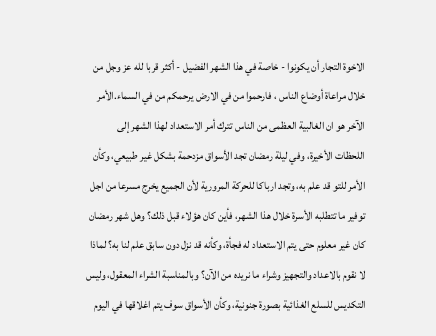الاخوة التجار أن يكونوا - خاصة في هذا الشهر الفضيل - أكثر قربا لله عز وجل من خلال مراعاة أوضاع الناس ، فارحموا من في الارض يرحمكم من في السماء.الأمر الآخر هو ان الغالبية العظمى من الناس تترك أمر الاستعداد لهذا الشهر إلى اللحظات الأخيرة، وفي ليلة رمضان تجد الأسواق مزدحمة بشكل غير طبيعي، وكأن الأمر للتو قد علم به، وتجد ارباكا للحركة المرورية لأن الجميع يخرج مسرعا من اجل توفير ما تتطلبه الأسرة خلال هذا الشهر، فأين كان هؤلاء قبل ذلك؟ وهل شهر رمضان كان غير معلوم حتى يتم الاستعداد له فجأة، وكأنه قد نزل دون سابق علم لنا به؟ لماذا لا نقوم بالاعداد والتجهيز وشراء ما نريده من الآن؟ وبالمناسبة الشراء المعقول، وليس التكديس للسلع الغذائية بصورة جنونية، وكأن الأسواق سوف يتم اغلاقها في اليوم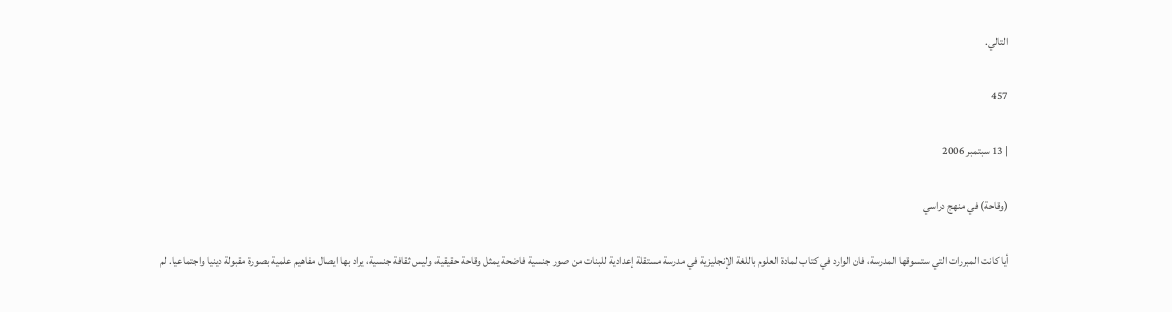التالي.

457

| 13 سبتمبر 2006

(وقاحة) في منهج دراسي

أيا كانت المبررات التي ستسوقها المدرسة، فان الوارد في كتاب لمادة العلوم باللغة الإنجليزية في مدرسة مستقلة إعدادية للبنات من صور جنسية فاضحة يمثل وقاحة حقيقية، وليس ثقافة جنسية، يراد بها ايصال مفاهيم علمية بصورة مقبولة دينيا واجتماعيا. لم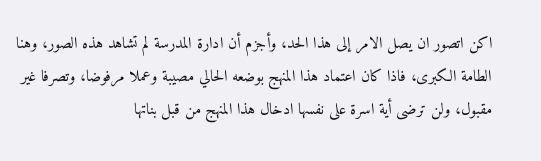اكن اتصور ان يصل الامر إلى هذا الحد، وأجزم أن ادارة المدرسة لم تشاهد هذه الصور، وهنا الطامة الكبرى، فاذا كان اعتماد هذا المنهج بوضعه الحالي مصيبة وعملا مرفوضا، وتصرفا غير مقبول، ولن ترضى أية اسرة على نفسها ادخال هذا المنهج من قبل بناتها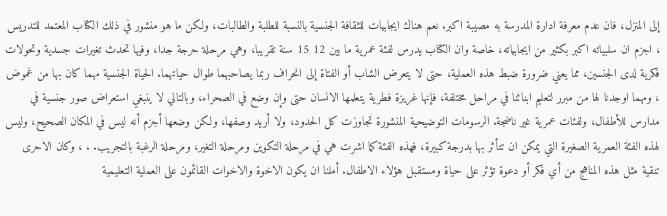إلى المنزل، فان عدم معرفة ادارة المدرسة به مصيبة اكبر. نعم هناك ايجابيات للثقافة الجنسية بالنسبة للطلبة والطالبات، ولكن ما هو منشور في ذلك الكتاب المعتمد للتدريس ، اجزم ان سلبياته اكبر بكثير من ايجابياته، خاصة وان الكتاب يدرس لفئة عمرية ما بين 12 15 سنة تقريبا، وهي مرحلة حرجة جدا، وفيها تحدث تغيرات جسدية وتحولات فكرية لدى الجنسين، مما يعني ضرورة ضبط هذه العملية، حتى لا يتعرض الشاب أو الفتاة إلى انحراف ربما يصاحبهما طوال حياتهما. الحياة الجنسية مهما كان بها من غموض ، ومهما اوجدنا لها من مبرر لتعليم ابنائنا في مراحل مختلفة، فإنها غريزة فطرية يتعلمها الانسان حتى وإن وضع في الصحراء، وبالتالي لا ينبغي استعراض صور جنسية في مدارس للأطفال، ولفئات عمرية غير ناضجة. الرسومات التوضيحية المنشورة تجاوزت كل الحدود، ولا أريد وصفها، ولكن وضعها أجزم أنه ليس في المكان الصحيح، وليس لهذه الفئة العمرية الصغيرة التي يمكن ان تتأثر بها بدرجة كبيرة، فهذه الفئة كما اشرت هي في مرحلة التكوين ومرحلة التغير، ومرحلة الرغبة بالتجريب. . ، وكان الاحرى تنقية مثل هذه المناهج من أي فكر أو دعوة تؤثر على حياة ومستقبل هؤلاء الاطفال. أملنا ان يكون الاخوة والاخوات القائمون على العملية التعليمية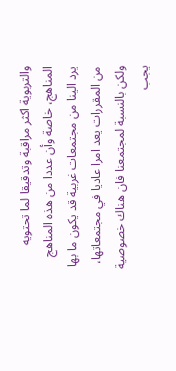والتربوية اكثر مراقبة وتدقيقا لما تحتويه المناهج، خاصة وأن عددا من هذه المناهج يرد الينا من مجتمعات غربية قد يكون ما بها من المقررات يعد امرا عاديا في مجتمعاتها، ولكن بالنسبة لمجتمعنا فان هناك خصوصية يجب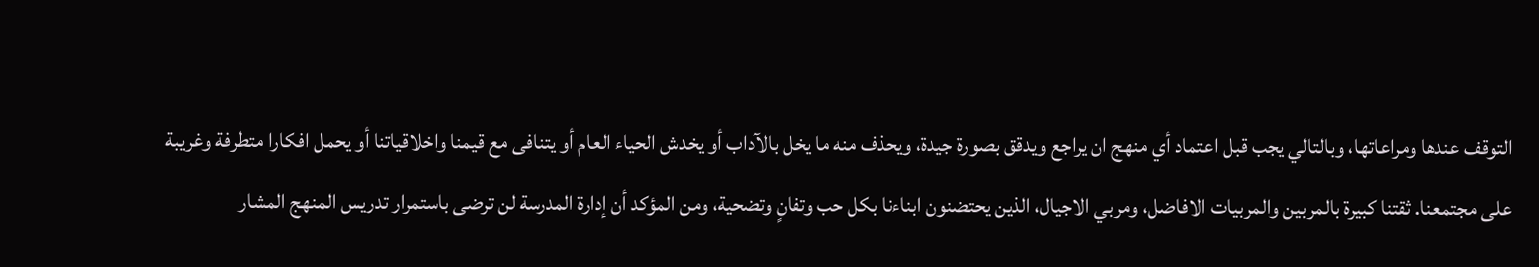التوقف عندها ومراعاتها، وبالتالي يجب قبل اعتماد أي منهج ان يراجع ويدقق بصورة جيدة، ويحذف منه ما يخل بالآداب أو يخدش الحياء العام أو يتنافى مع قيمنا واخلاقياتنا أو يحمل افكارا متطرفة وغريبة على مجتمعنا. ثقتنا كبيرة بالمربين والمربيات الافاضل، ومربي الاجيال، الذين يحتضنون ابناءنا بكل حب وتفانٍ وتضحية، ومن المؤكد أن إدارة المدرسة لن ترضى باستمرار تدريس المنهج المشار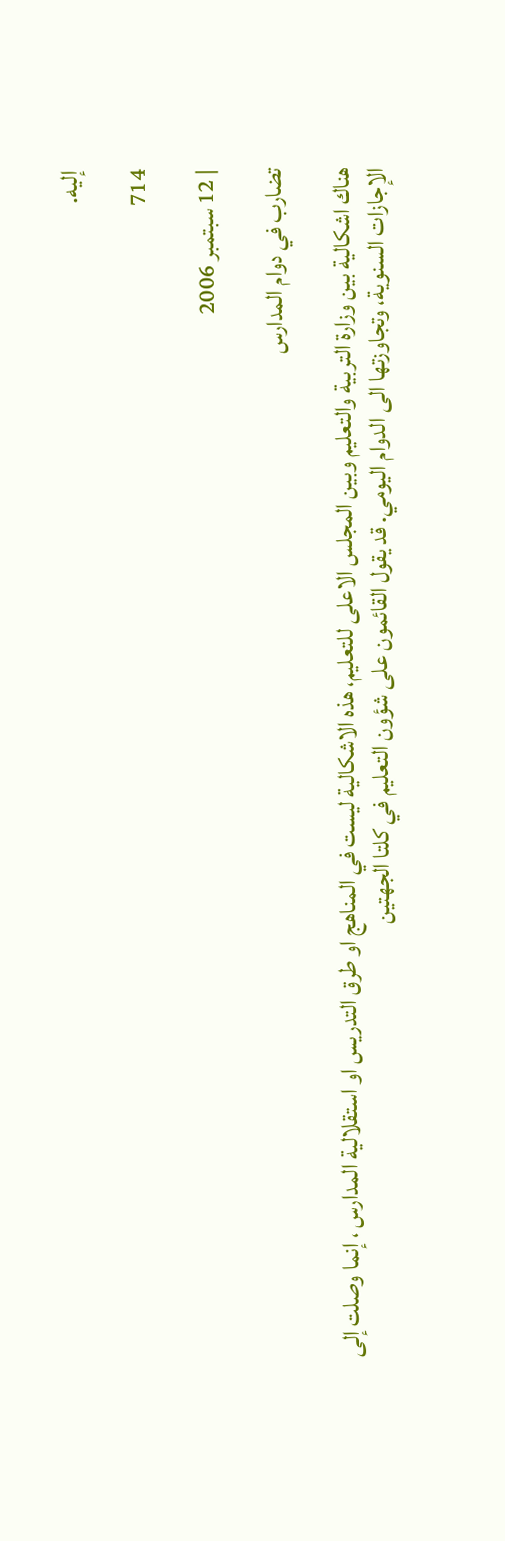إليه.

714

| 12 سبتمبر 2006

تضارب في دوام المدارس

هناك اشكالية بين وزارة التربية والتعليم وبين المجلس الاعلى للتعليم، هذه الاشكالية ليست في المناهج او طرق التدريس او استقلالية المدارس ، إنما وصلت إلى الإجازات السنوية، وتجاوزتها الى الدوام اليومي. قد يقول القائمون على شؤون التعليم في كلتا الجهتين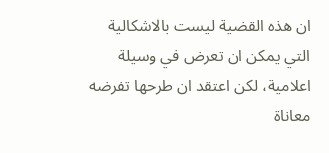ان هذه القضية ليست بالاشكالية التي يمكن ان تعرض في وسيلة اعلامية، لكن اعتقد ان طرحها تفرضه معاناة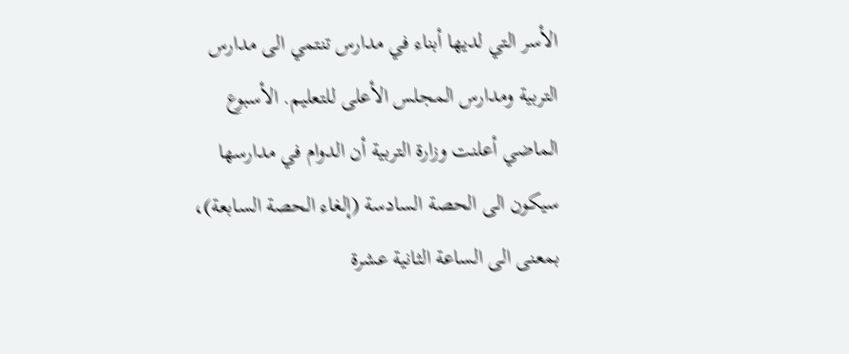الأسر التي لديها أبناء في مدارس تنتمي الى مدارس التربية ومدارس المجلس الأعلى للتعليم. الأسبوع الماضي أعلنت وزارة التربية أن الدوام في مدارسها سيكون الى الحصة السادسة (إلغاء الحصة السابعة)، بمعنى الى الساعة الثانية عشرة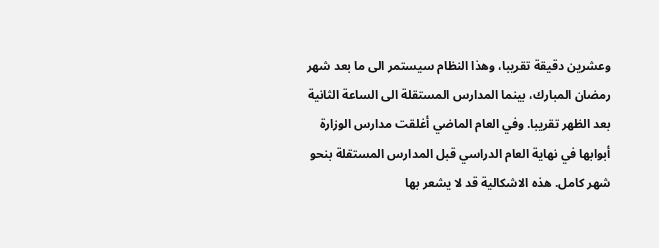وعشرين دقيقة تقريبا، وهذا النظام سيستمر الى ما بعد شهر رمضان المبارك، بينما المدارس المستقلة الى الساعة الثانية بعد الظهر تقريبا. وفي العام الماضي أغلقت مدارس الوزارة أبوابها في نهاية العام الدراسي قبل المدارس المستقلة بنحو شهر كامل. هذه الاشكالية قد لا يشعر بها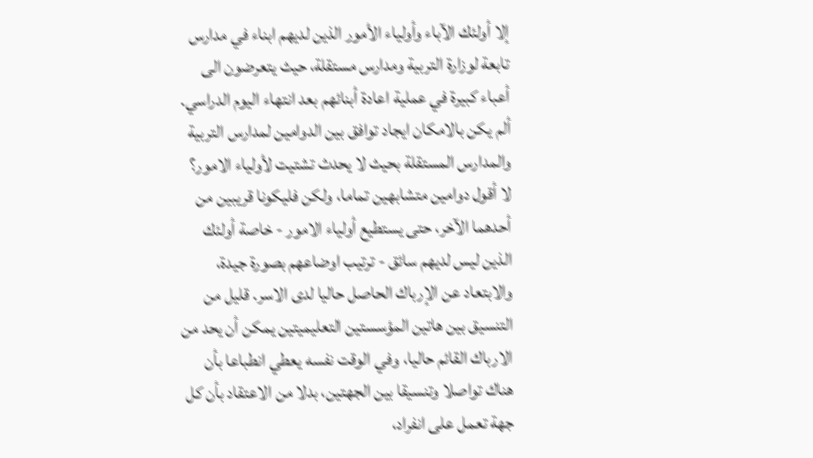إلا أولئك الآباء وأولياء الأمور الذين لديهم ابناء في مدارس تابعة لوزارة التربية ومدارس مستقلة، حيث يتعرضون الى أعباء كبيرة في عملية اعادة أبنائهم بعد انتهاء اليوم الدراسي. ألم يكن بالامكان ايجاد توافق بين الدوامين لمدارس التربية والمدارس المستقلة بحيث لا يحدث تشتيت لأولياء الامور؟ لا أقول دوامين متشابهين تماما، ولكن فليكونا قريبين من أحدهما الآخر، حتى يستطيع أولياء الامور - خاصة أولئك الذين ليس لديهم سائق - ترتيب اوضاعهم بصورة جيدة، والابتعاد عن الإرباك الحاصل حاليا لدى الاسر. قليل من التنسيق بين هاتين المؤسستين التعليميتين يمكن أن يحد من الارباك القائم حاليا، وفي الوقت نفسه يعطي انطباعا بأن هناك تواصلا وتنسيقا بين الجهتين، بدلا من الاعتقاد بأن كل جهة تعمل على انفراد،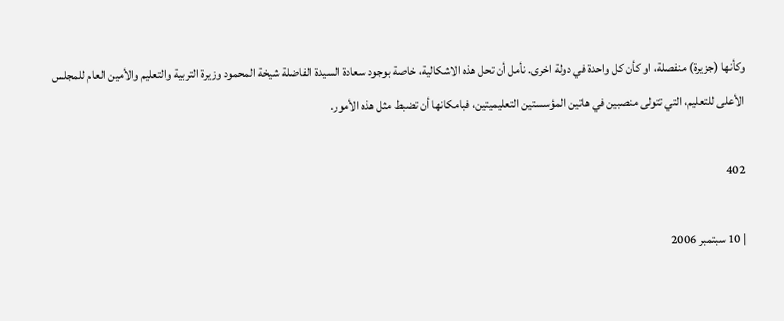وكأنها (جزيرة) منفصلة، او كأن كل واحدة في دولة اخرى. نأمل أن تحل هذه الاشكالية، خاصة بوجود سعادة السيدة الفاضلة شيخة المحمود وزيرة التربية والتعليم والأمين العام للمجلس الأعلى للتعليم، التي تتولى منصبين في هاتين المؤسستين التعليميتين، فبامكانها أن تضبط مثل هذه الأمور.

402

| 10 سبتمبر 2006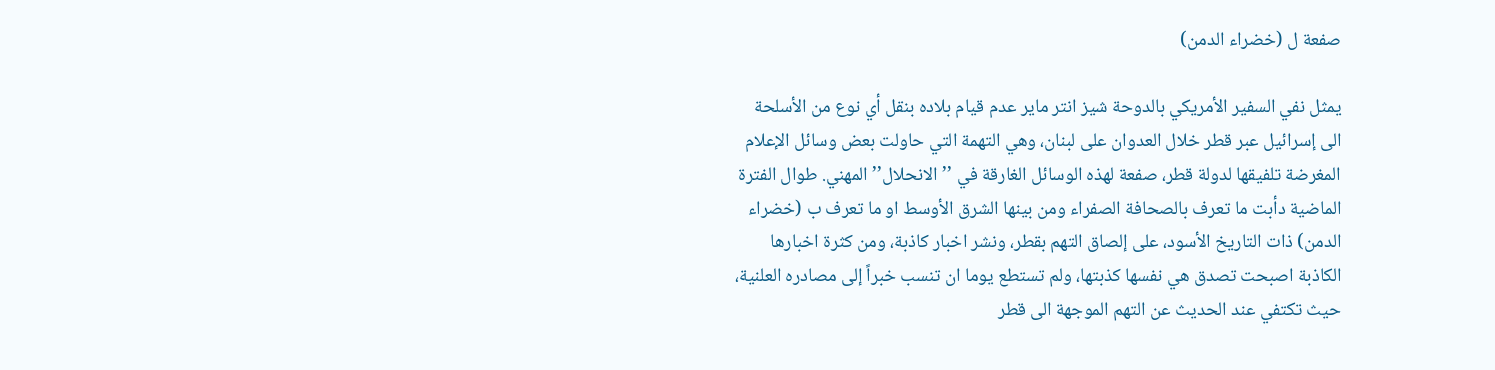صفعة ل (خضراء الدمن)

يمثل نفي السفير الأمريكي بالدوحة شيز انتر ماير عدم قيام بلاده بنقل أي نوع من الأسلحة الى إسرائيل عبر قطر خلال العدوان على لبنان، وهي التهمة التي حاولت بعض وسائل الإعلام المغرضة تلفيقها لدولة قطر، صفعة لهذه الوسائل الغارقة في ’’الانحلال’’ المهني. طوال الفترة الماضية دأبت ما تعرف بالصحافة الصفراء ومن بينها الشرق الأوسط او ما تعرف ب (خضراء الدمن) ذات التاريخ الأسود، على إلصاق التهم بقطر، ونشر اخبار كاذبة، ومن كثرة اخبارها الكاذبة اصبحت تصدق هي نفسها كذبتها، ولم تستطع يوما ان تنسب خبراً إلى مصادره العلنية، حيث تكتفي عند الحديث عن التهم الموجهة الى قطر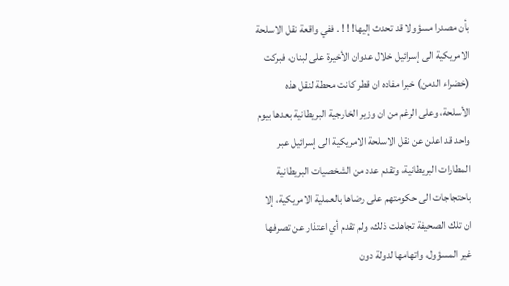بأن مصدرا مسؤولا قد تحدث إليها! ! ! . ففي واقعة نقل الاسلحة الامريكية الى إسرائيل خلال عدوان الأخيرة على لبنان، فبركت (خضراء الدمن) خبرا مفاده ان قطر كانت محطة لنقل هذه الأسلحة، وعلى الرغم من ان وزير الخارجية البريطانية بعدها بيوم واحد قد اعلن عن نقل الاسلحة الامريكية الى إسرائيل عبر المطارات البريطانية، وتقدم عدد من الشخصيات البريطانية باحتجاجات الى حكومتهم على رضاها بالعملية الامريكية، إلا ان تلك الصحيفة تجاهلت ذلك، ولم تقدم أي اعتذار عن تصرفها غير المسؤول، واتهامها لدولة دون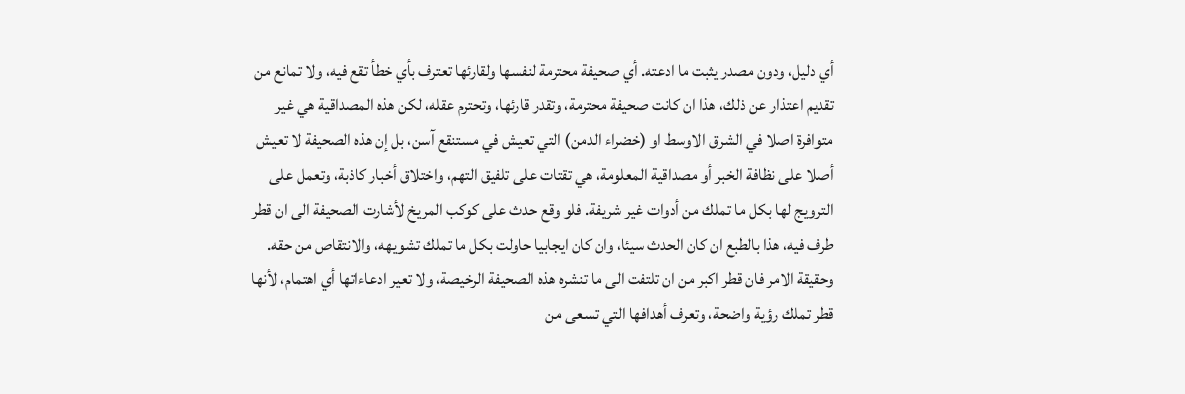أي دليل، ودون مصدر يثبت ما ادعته. أي صحيفة محترمة لنفسها ولقارئها تعترف بأي خطأ تقع فيه، ولا تمانع من تقديم اعتذار عن ذلك، هذا ان كانت صحيفة محترمة، وتقدر قارئها، وتحترم عقله، لكن هذه المصداقية هي غير متوافرة اصلا في الشرق الاوسط او (خضراء الدمن) التي تعيش في مستنقع آسن، بل إن هذه الصحيفة لا تعيش أصلا على نظافة الخبر أو مصداقية المعلومة، هي تقتات على تلفيق التهم، واختلاق أخبار كاذبة، وتعمل على الترويج لها بكل ما تملك من أدوات غير شريفة. فلو وقع حدث على كوكب المريخ لأشارت الصحيفة الى ان قطر طرف فيه، هذا بالطبع ان كان الحدث سيئا، وان كان ايجابيا حاولت بكل ما تملك تشويهه، والانتقاص من حقه. وحقيقة الامر فان قطر اكبر من ان تلتفت الى ما تنشره هذه الصحيفة الرخيصة، ولا تعير ادعاءاتها أي اهتمام، لأنها قطر تملك رؤية واضحة، وتعرف أهدافها التي تسعى من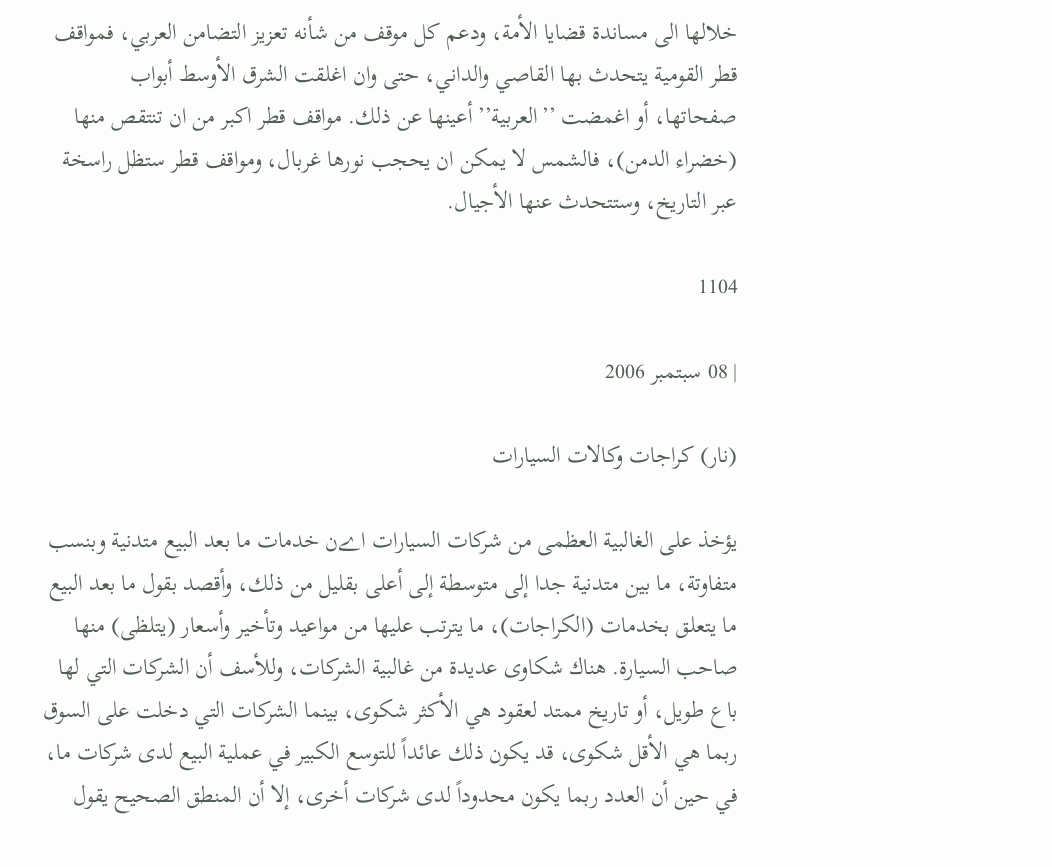خلالها الى مساندة قضايا الأمة، ودعم كل موقف من شأنه تعزيز التضامن العربي، فمواقف قطر القومية يتحدث بها القاصي والداني، حتى وان اغلقت الشرق الأوسط أبواب صفحاتها، أو اغمضت ’’العربية’’ أعينها عن ذلك. مواقف قطر اكبر من ان تنتقص منها (خضراء الدمن)، فالشمس لا يمكن ان يحجب نورها غربال، ومواقف قطر ستظل راسخة عبر التاريخ، وستتحدث عنها الأجيال.

1104

| 08 سبتمبر 2006

(نار) كراجات وكالات السيارات

يؤخذ على الغالبية العظمى من شركات السيارات اےن خدمات ما بعد البيع متدنية وبنسب متفاوتة، ما بين متدنية جدا إلى متوسطة إلى أعلى بقليل من ذلك، وأقصد بقول ما بعد البيع ما يتعلق بخدمات (الكراجات)، ما يترتب عليها من مواعيد وتأخير وأسعار (يتلظى) منها صاحب السيارة. هناك شكاوى عديدة من غالبية الشركات، وللأسف أن الشركات التي لها باع طويل، أو تاريخ ممتد لعقود هي الأكثر شكوى، بينما الشركات التي دخلت على السوق ربما هي الأقل شكوى، قد يكون ذلك عائداً للتوسع الكبير في عملية البيع لدى شركات ما، في حين أن العدد ربما يكون محدوداً لدى شركات أخرى، إلا أن المنطق الصحيح يقول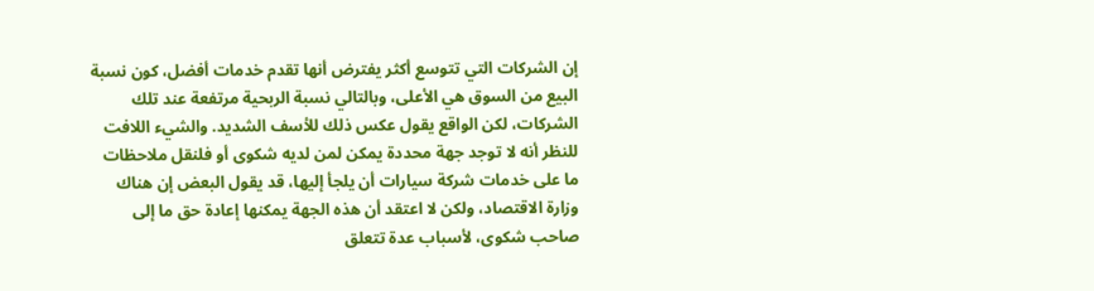إن الشركات التي تتوسع أكثر يفترض أنها تقدم خدمات أفضل، كون نسبة البيع من السوق هي الأعلى، وبالتالي نسبة الربحية مرتفعة عند تلك الشركات، لكن الواقع يقول عكس ذلك للأسف الشديد. والشيء اللافت للنظر أنه لا توجد جهة محددة يمكن لمن لديه شكوى أو فلنقل ملاحظات ما على خدمات شركة سيارات أن يلجأ إليها، قد يقول البعض إن هناك وزارة الاقتصاد، ولكن لا اعتقد أن هذه الجهة يمكنها إعادة حق ما إلى صاحب شكوى، لأسباب عدة تتعلق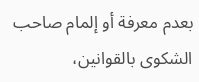بعدم معرفة أو إلمام صاحب الشكوى بالقوانين،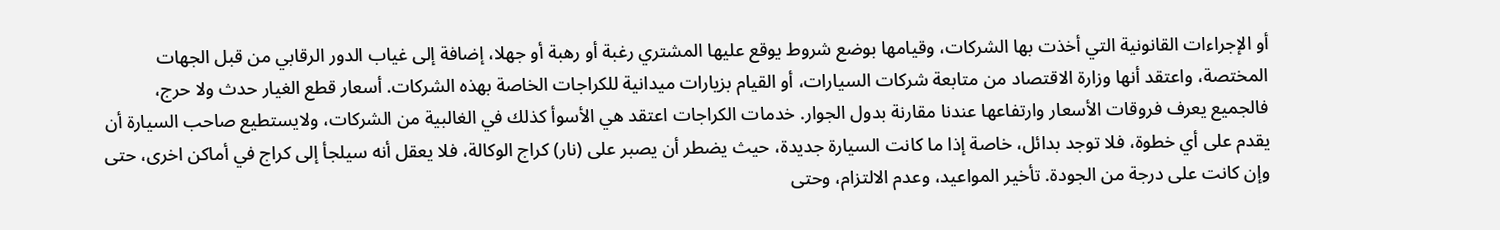أو الإجراءات القانونية التي أخذت بها الشركات، وقيامها بوضع شروط يوقع عليها المشتري رغبة أو رهبة أو جهلا، إضافة إلى غياب الدور الرقابي من قبل الجهات المختصة، واعتقد أنها وزارة الاقتصاد من متابعة شركات السيارات، أو القيام بزيارات ميدانية للكراجات الخاصة بهذه الشركات. أسعار قطع الغيار حدث ولا حرج، فالجميع يعرف فروقات الأسعار وارتفاعها عندنا مقارنة بدول الجوار. خدمات الكراجات اعتقد هي الأسوأ كذلك في الغالبية من الشركات، ولايستطيع صاحب السيارة أن يقدم على أي خطوة، فلا توجد بدائل، خاصة إذا ما كانت السيارة جديدة، حيث يضطر أن يصبر على (نار) كراج الوكالة، فلا يعقل أنه سيلجأ إلى كراج في أماكن اخرى، حتى وإن كانت على درجة من الجودة. تأخير المواعيد، وعدم الالتزام، وحتى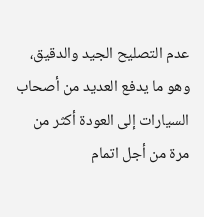عدم التصليح الجيد والدقيق، وهو ما يدفع العديد من أصحاب السيارات إلى العودة أكثر من مرة من أجل اتمام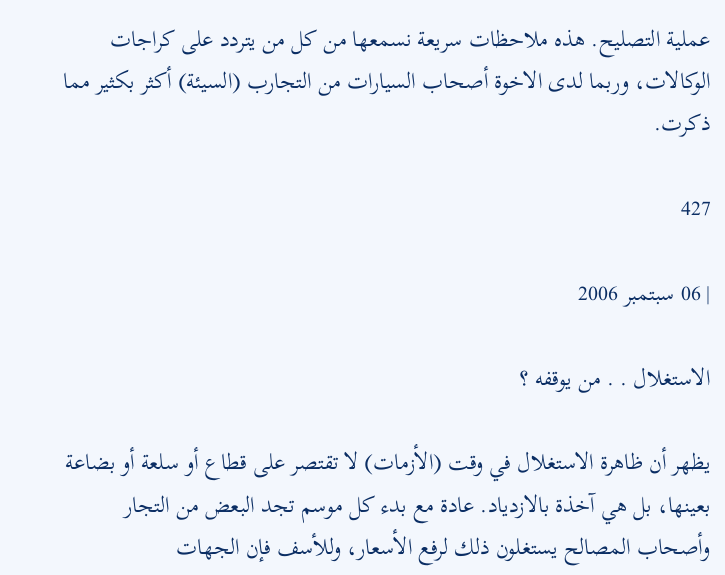عملية التصليح. هذه ملاحظات سريعة نسمعها من كل من يتردد على كراجات الوكالات، وربما لدى الاخوة أصحاب السيارات من التجارب (السيئة) أكثر بكثير مما ذكرت.

427

| 06 سبتمبر 2006

الاستغلال . . من يوقفه ؟

يظهر أن ظاهرة الاستغلال في وقت (الأزمات) لا تقتصر على قطاع أو سلعة أو بضاعة بعينها، بل هي آخذة بالازدياد. عادة مع بدء كل موسم تجد البعض من التجار وأصحاب المصالح يستغلون ذلك لرفع الأسعار، وللأسف فإن الجهات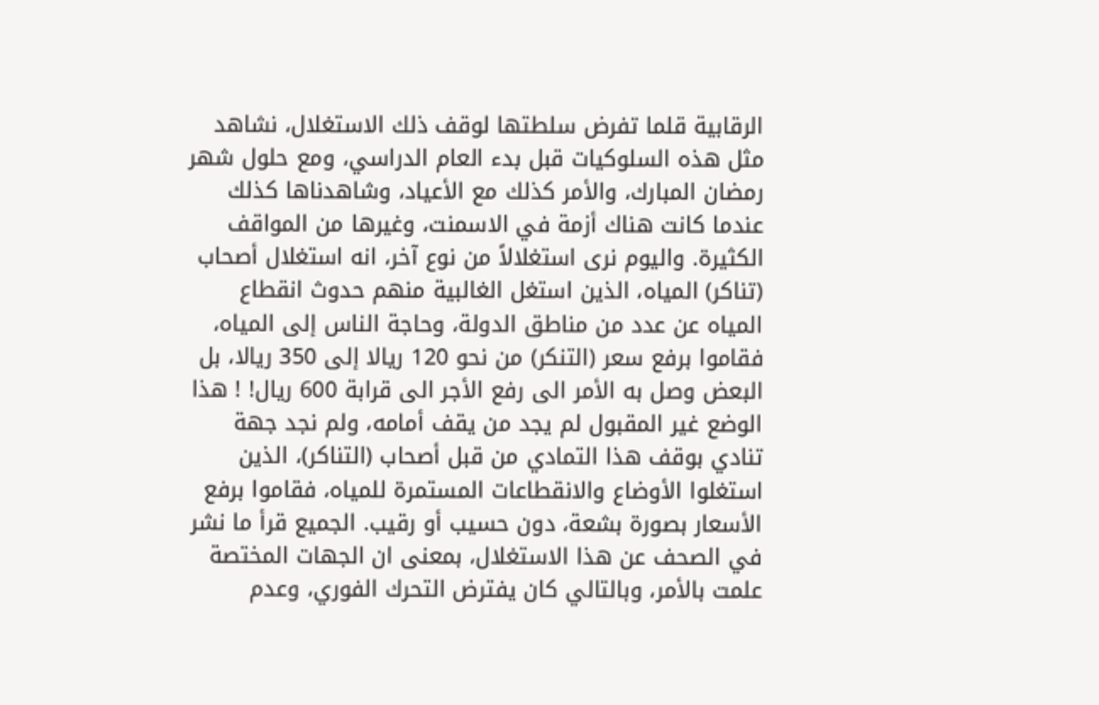الرقابية قلما تفرض سلطتها لوقف ذلك الاستغلال، نشاهد مثل هذه السلوكيات قبل بدء العام الدراسي، ومع حلول شهر رمضان المبارك، والأمر كذلك مع الأعياد، وشاهدناها كذلك عندما كانت هناك أزمة في الاسمنت، وغيرها من المواقف الكثيرة. واليوم نرى استغلالاً من نوع آخر، انه استغلال أصحاب (تناكر) المياه، الذين استغل الغالبية منهم حدوث انقطاع المياه عن عدد من مناطق الدولة، وحاجة الناس إلى المياه، فقاموا برفع سعر (التنكر) من نحو 120 ريالا إلى 350 ريالا، بل البعض وصل به الأمر الى رفع الأجر الى قرابة 600 ريال! ! هذا الوضع غير المقبول لم يجد من يقف أمامه، ولم نجد جهة تنادي بوقف هذا التمادي من قبل أصحاب (التناكر)، الذين استغلوا الأوضاع والانقطاعات المستمرة للمياه، فقاموا برفع الأسعار بصورة بشعة، دون حسيب أو رقيب. الجميع قرأ ما نشر في الصحف عن هذا الاستغلال، بمعنى ان الجهات المختصة علمت بالأمر، وبالتالي كان يفترض التحرك الفوري، وعدم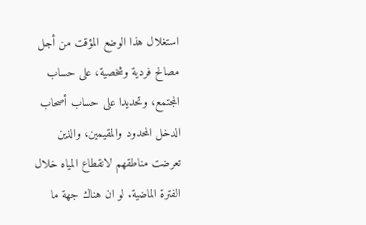استغلال هذا الوضع المؤقت من أجل مصالح فردية وشخصية، على حساب المجتمع، وتحديدا على حساب أصحاب الدخل المحدود والمقيمين، والذين تعرضت مناطقهم لانقطاع المياه خلال الفترة الماضية. لو ان هناك جهة ما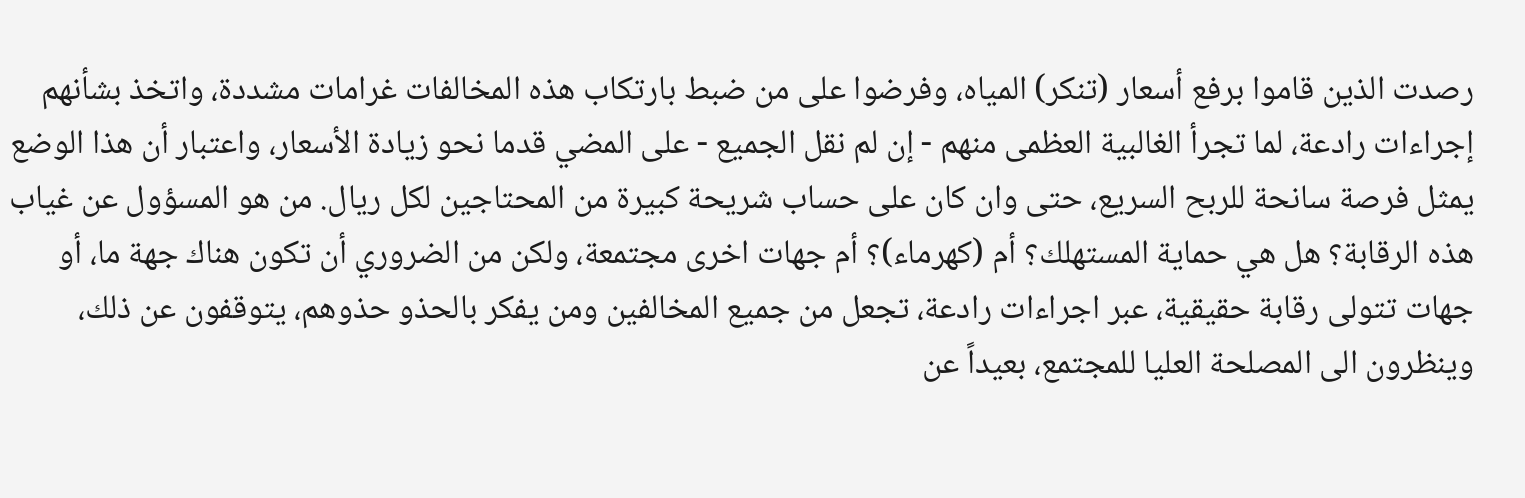رصدت الذين قاموا برفع أسعار (تنكر) المياه، وفرضوا على من ضبط بارتكاب هذه المخالفات غرامات مشددة، واتخذ بشأنهم إجراءات رادعة، لما تجرأ الغالبية العظمى منهم - إن لم نقل الجميع - على المضي قدما نحو زيادة الأسعار، واعتبار أن هذا الوضع يمثل فرصة سانحة للربح السريع، حتى وان كان على حساب شريحة كبيرة من المحتاجين لكل ريال. من هو المسؤول عن غياب هذه الرقابة؟ هل هي حماية المستهلك؟ أم (كهرماء)؟ أم جهات اخرى مجتمعة، ولكن من الضروري أن تكون هناك جهة ما، أو جهات تتولى رقابة حقيقية، عبر اجراءات رادعة، تجعل من جميع المخالفين ومن يفكر بالحذو حذوهم، يتوقفون عن ذلك، وينظرون الى المصلحة العليا للمجتمع، بعيداً عن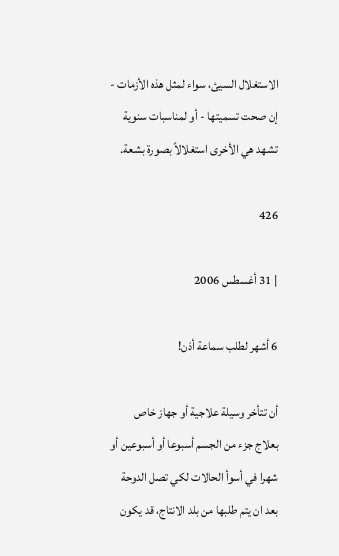الاستغلال السيئ، سواء لمثل هذه الأزمات - إن صحت تسميتها - أو لمناسبات سنوية تشهد هي الأخرى استغلالاً بصورة بشعة.

426

| 31 أغسطس 2006

6 أشهر لطلب سماعة أذن!

أن تتأخر وسيلة علاجية أو جهاز خاص بعلاج جزء من الجسم أسبوعا أو أسبوعين أو شهرا في أسوأ الحالات لكي تصل الدوحة بعد ان يتم طلبها من بلد الانتاج، قد يكون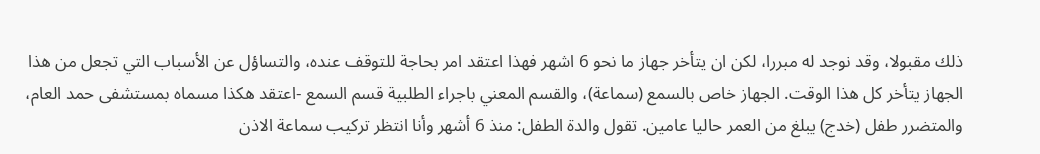ذلك مقبولا، وقد نوجد له مبررا، لكن ان يتأخر جهاز ما نحو 6 اشهر فهذا اعتقد امر بحاجة للتوقف عنده، والتساؤل عن الأسباب التي تجعل من هذا الجهاز يتأخر كل هذا الوقت. الجهاز خاص بالسمع (سماعة)، والقسم المعني باجراء الطلبية قسم السمع -اعتقد هكذا مسماه بمستشفى حمد العام، والمتضرر طفل (خدج) يبلغ من العمر حاليا عامين. تقول والدة الطفل: منذ 6 أشهر وأنا انتظر تركيب سماعة الاذن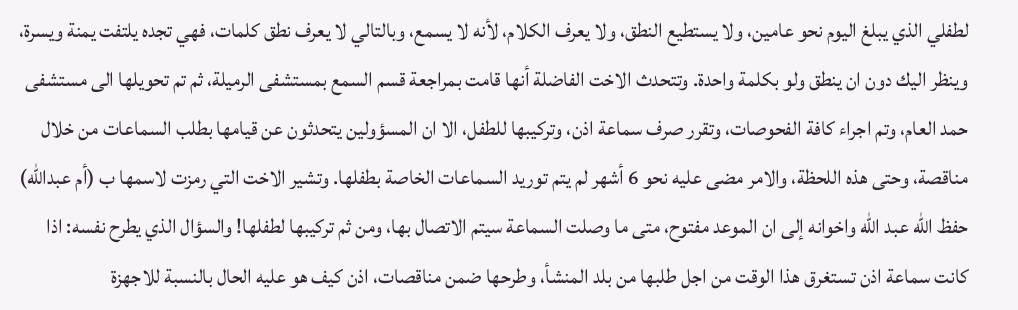لطفلي الذي يبلغ اليوم نحو عامين، ولا يستطيع النطق، ولا يعرف الكلام، لأنه لا يسمع، وبالتالي لا يعرف نطق كلمات، فهي تجده يلتفت يمنة ويسرة، وينظر اليك دون ان ينطق ولو بكلمة واحدة. وتتحدث الاخت الفاضلة أنها قامت بمراجعة قسم السمع بمستشفى الرميلة، ثم تم تحويلها الى مستشفى حمد العام، وتم اجراء كافة الفحوصات، وتقرر صرف سماعة اذن، وتركيبها للطفل، الا ان المسؤولين يتحدثون عن قيامها بطلب السماعات من خلال مناقصة، وحتى هذه اللحظة، والامر مضى عليه نحو 6 أشهر لم يتم توريد السماعات الخاصة بطفلها. وتشير الاخت التي رمزت لاسمها ب (أم عبدالله) حفظ الله عبد الله واخوانه إلى ان الموعد مفتوح، متى ما وصلت السماعة سيتم الاتصال بها، ومن ثم تركيبها لطفلها! والسؤال الذي يطرح نفسه: اذا كانت سماعة اذن تستغرق هذا الوقت من اجل طلبها من بلد المنشأ، وطرحها ضمن مناقصات، اذن كيف هو عليه الحال بالنسبة للاجهزة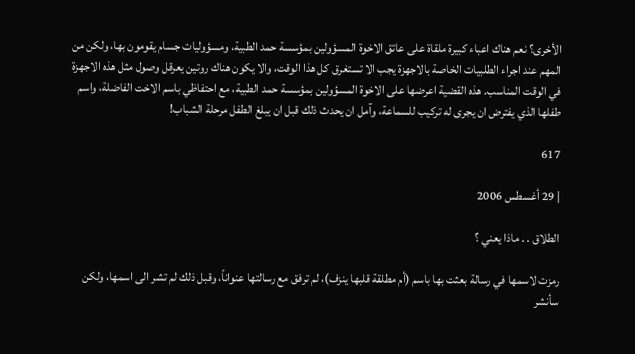الأخرى؟ نعم هناك اعباء كبيرة ملقاة على عاتق الاخوة المسؤولين بمؤسسة حمد الطبية، ومسؤوليات جسام يقومون بها، ولكن من المهم عند اجراء الطلبيات الخاصة بالاجهزة يجب الا تستغرق كل هذا الوقت، والا يكون هناك روتين يعرقل وصول مثل هذه الاجهزة في الوقت المناسب. هذه القضية اعرضها على الاخوة المسؤولين بمؤسسة حمد الطبية، مع احتفاظي باسم الاخت الفاضلة، واسم طفلها الذي يفترض ان يجرى له تركيب للسماعة، وآمل ان يحدث ذلك قبل ان يبلغ الطفل مرحلة الشباب!

617

| 29 أغسطس 2006

الطلاق . . ماذا يعني ؟

رمزت لاسمها في رسالة بعثت بها باسم (أم مطلقة قلبها ينزف)، لم ترفق مع رسالتها عنواناً، وقبل ذلك لم تشر الى اسمها، ولكن سأنشر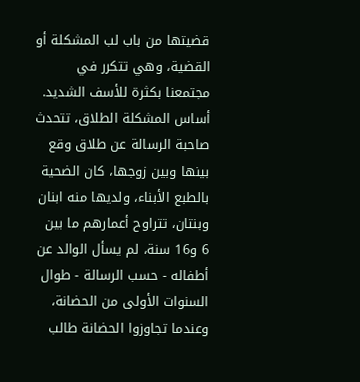قضيتها من باب لب المشكلة أو القضية، وهي تتكرر في مجتمعنا بكثرة للأسف الشديد. أساس المشكلة الطلاق، تتحدث صاحبة الرسالة عن طلاق وقع بينها وبين زوجها، كان الضحية بالطبع الأبناء، ولديها منه ابنان وبنتان، تتراوح أعمارهم ما بين 6 و16 سنة، لم يسأل الوالد عن أطفاله - حسب الرسالة - طوال السنوات الأولى من الحضانة، وعندما تجاوزوا الحضانة طالب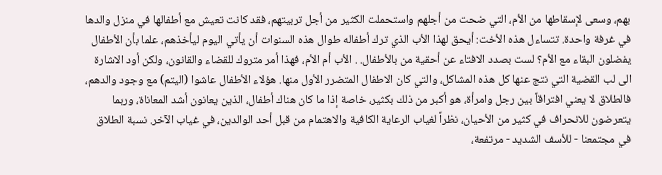بهم، وسعى لإسقاطها من الأم، التي ضحت من أجلهم واستحملت الكثير من أجل تربيتهم، فقد كانت تعيش مع أطفالها في منزل والدها في غرفة واحدة. تتساءل هذه الأخت: أيحق لهذا الأب الذي ترك أطفاله طوال هذه السنوات أن يأتي اليوم ليأخذهم، علما بأن الأطفال يفضلون البقاء مع الأم؟ لست بصدد الافتاء عن أحقية من بالأطفال. . الأب أم الأم، فهذا أمر متروك للقضاء والقانون، ولكن أود الاشارة الى لب القضية التي نتج عنها كل هذه المشاكل، والتي كان الاطفال المتضرر الأول منها. هؤلاء الأطفال عاشوا (اليتم) مع وجود والدهم، فالطلاق لا يعني افتراقاً بين رجل وامرأة، هو أكبر من ذلك بكثير، خاصة إذا ما كان هناك أطفال، الذين يعانون أشد المعاناة، وربما يتعرضون للانحراف في كثير من الأحيان، نظراً لغياب الرعاية الكافية والاهتمام من قبل أحد الوالدين، في غياب الآخر. نسبة الطلاق في مجتمعنا - للأسف الشديد - مرتفعة،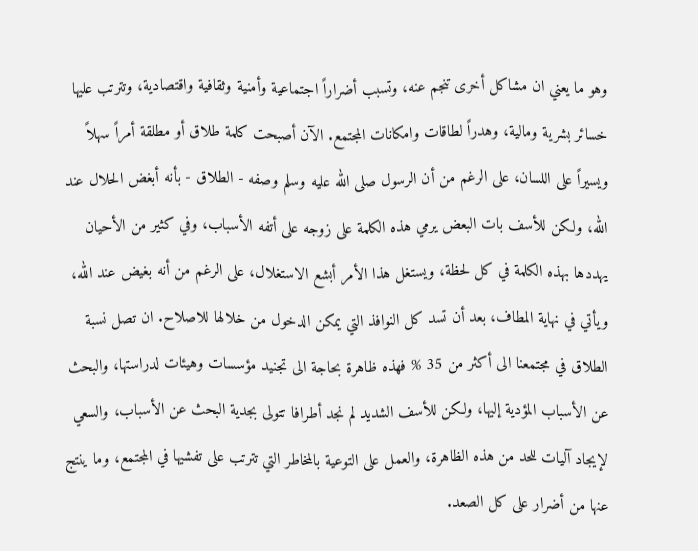وهو ما يعني ان مشاكل أخرى تنجم عنه، وتسبب أضراراً اجتماعية وأمنية وثقافية واقتصادية، وتترتب عليها خسائر بشرية ومالية، وهدراً لطاقات وامكانات المجتمع. الآن أصبحت كلمة طلاق أو مطلقة أمراً سهلاً ويسيراً على اللسان، على الرغم من أن الرسول صلى الله عليه وسلم وصفه - الطلاق - بأنه أبغض الحلال عند الله، ولكن للأسف بات البعض يرمي هذه الكلمة على زوجه على أتفه الأسباب، وفي كثير من الأحيان يهددها بهذه الكلمة في كل لحظة، ويستغل هذا الأمر أبشع الاستغلال، على الرغم من أنه بغيض عند الله، ويأتي في نهاية المطاف، بعد أن تسد كل النوافذ التي يمكن الدخول من خلالها للاصلاح. ان تصل نسبة الطلاق في مجتمعنا الى أكثر من 35 % فهذه ظاهرة بحاجة الى تجنيد مؤسسات وهيئات لدراستها، والبحث عن الأسباب المؤدية إليها، ولكن للأسف الشديد لم نجد أطرافا تتولى بجدية البحث عن الأسباب، والسعي لإيجاد آليات للحد من هذه الظاهرة، والعمل على التوعية بالمخاطر التي تترتب على تفشيها في المجتمع، وما ينتج عنها من أضرار على كل الصعد.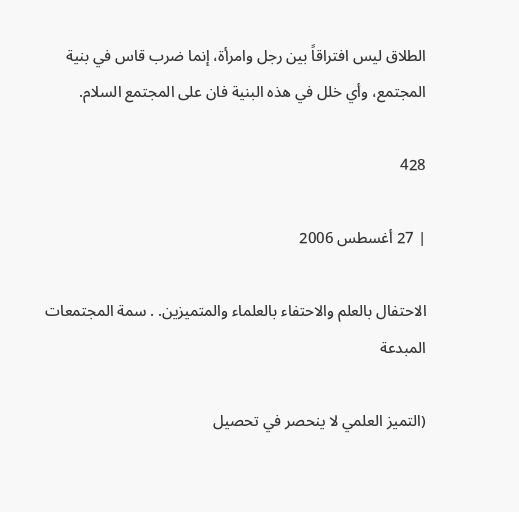الطلاق ليس افتراقاً بين رجل وامرأة، إنما ضرب قاس في بنية المجتمع، وأي خلل في هذه البنية فان على المجتمع السلام.

428

| 27 أغسطس 2006

الاحتفال بالعلم والاحتفاء بالعلماء والمتميزين. . سمة المجتمعات المبدعة

(التميز العلمي لا ينحصر في تحصيل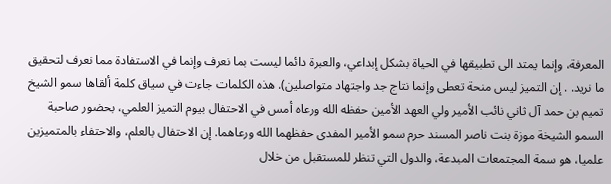المعرفة، وإنما يمتد الى تطبيقها في الحياة بشكل إبداعي، والعبرة دائما ليست بما نعرف وإنما في الاستفادة مما نعرف لتحقيق ما نريد. . إن التميز ليس منحة تعطى وإنما نتاج جد واجتهاد متواصلين). هذه الكلمات جاءت في سياق كلمة ألقاها سمو الشيخ تميم بن حمد آل ثاني نائب الأمير ولي العهد الأمين حفظه الله ورعاه أمس في الاحتفال بيوم التميز العلمي، بحضور صاحبة السمو الشيخة موزة بنت ناصر المسند حرم سمو الأمير المفدى حفظهما الله ورعاهما. إن الاحتفال بالعلم، والاحتفاء بالمتميزين علميا، هو سمة المجتمعات المبدعة، والدول التي تنظر للمستقبل من خلال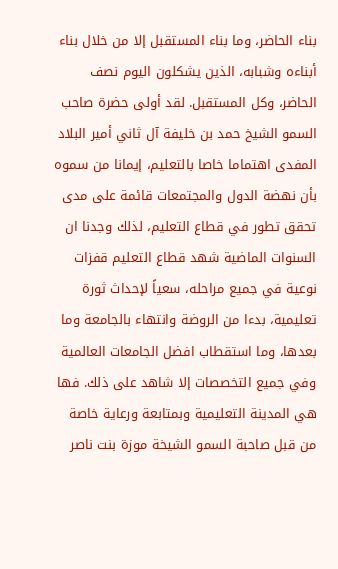بناء الحاضر، وما بناء المستقبل إلا من خلال بناء أبناءه وشبابه، الذين يشكلون اليوم نصف الحاضر، وكل المستقبل. لقد أولى حضرة صاحب السمو الشيخ حمد بن خليفة آل ثاني أمير البلاد المفدى اهتماما خاصا بالتعليم، إيمانا من سموه بأن نهضة الدول والمجتمعات قائمة على مدى تحقق تطور في قطاع التعليم، لذلك وجدنا ان السنوات الماضية شهد قطاع التعليم قفزات نوعية في جميع مراحله، سعياً لإحداث ثورة تعليمية، بدءا من الروضة وانتهاء بالجامعة وما بعدها، وما استقطاب افضل الجامعات العالمية وفي جميع التخصصات إلا شاهد على ذلك. فها هي المدينة التعليمية وبمتابعة ورعاية خاصة من قبل صاحبة السمو الشيخة موزة بنت ناصر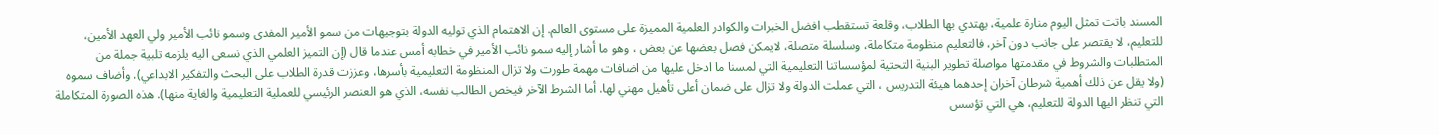المسند باتت تمثل اليوم منارة علمية، يهتدي بها الطلاب، وقلعة تستقطب افضل الخبرات والكوادر العلمية المميزة على مستوى العالم. إن الاهتمام الذي توليه الدولة بتوجيهات من سمو الأمير المفدى وسمو نائب الأمير ولي العهد الأمين، للتعليم، لا يقتصر على جانب دون آخر، فالتعليم منظومة متكاملة، وسلسلة متصلة، لايمكن فصل بعضها عن بعض ، وهو ما أشار إليه سمو نائب الأمير في خطابه أمس عندما قال (إن التميز العلمي الذي نسعى اليه يلزمه تلبية جملة من المتطلبات والشروط في مقدمتها مواصلة تطوير البنية التحتية لمؤسساتنا التعليمية التي لمسنا ما ادخل عليها من اضافات مهمة طورت ولا تزال المنظومة التعليمية بأسرها، وعززت قدرة الطلاب على البحث والتفكير الابداعي). وأضاف سموه (ولا يقل عن ذلك أهمية شرطان آخران إحدهما هيئة التدريس ، التي عملت الدولة ولا تزال على ضمان أعلى تأهيل مهني لها. أما الشرط الآخر فيخص الطالب نفسه، الذي هو العنصر الرئيسي للعملية التعليمية والغاية منها). هذه الصورة المتكاملة التي تنظر اليها الدولة للتعليم، هي التي تؤسس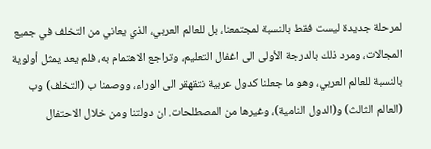لمرحلة جديدة ليست فقط بالنسبة لمجتمعنا، بل للعالم العربي، الذي يعاني من التخلف في جميع المجالات، ومرد ذلك بالدرجة الأولى الى اغفال التعليم، وتراجع الاهتمام به، فلم يعد يمثل أولوية بالنسبة للعالم العربي، وهو ما جعلنا كدول عربية نتقهقر الى الوراء، ووصمنا ب (التخلف) وب (العالم الثالث) و(الدول النامية)، وغيرها من المصطلحات. ان دولتنا ومن خلال الاحتفال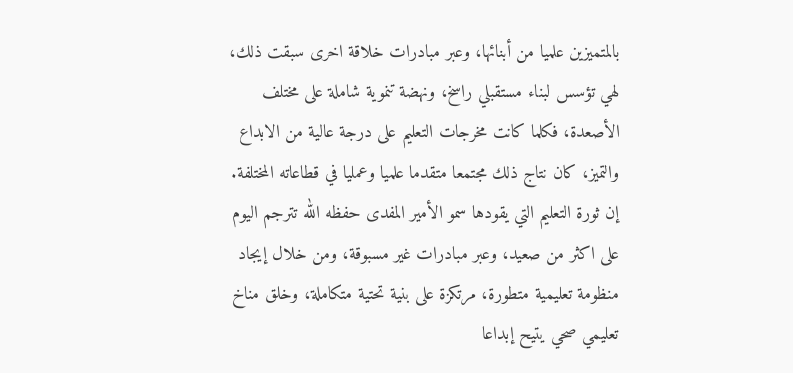بالمتميزين علميا من أبنائها، وعبر مبادرات خلاقة اخرى سبقت ذلك، لهي تؤسس لبناء مستقبلي راسخ، ونهضة تنموية شاملة على مختلف الأصعدة، فكلما كانت مخرجات التعليم على درجة عالية من الابداع والتميز، كان نتاج ذلك مجتمعا متقدما علميا وعمليا في قطاعاته المختلفة. إن ثورة التعليم التي يقودها سمو الأمير المفدى حفظه الله تترجم اليوم على اكثر من صعيد، وعبر مبادرات غير مسبوقة، ومن خلال إيجاد منظومة تعليمية متطورة، مرتكزة على بنية تحتية متكاملة، وخلق مناخ تعليمي صحي يتيح إبداعا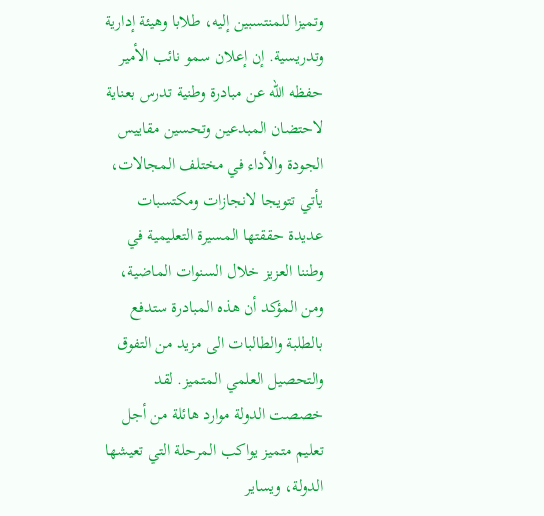وتميزا للمنتسبين إليه، طلابا وهيئة إدارية وتدريسية. إن إعلان سمو نائب الأمير حفظه الله عن مبادرة وطنية تدرس بعناية لاحتضان المبدعين وتحسين مقاييس الجودة والأداء في مختلف المجالات، يأتي تتويجا لانجازات ومكتسبات عديدة حققتها المسيرة التعليمية في وطننا العزيز خلال السنوات الماضية، ومن المؤكد أن هذه المبادرة ستدفع بالطلبة والطالبات الى مزيد من التفوق والتحصيل العلمي المتميز. لقد خصصت الدولة موارد هائلة من أجل تعليم متميز يواكب المرحلة التي تعيشها الدولة، ويساير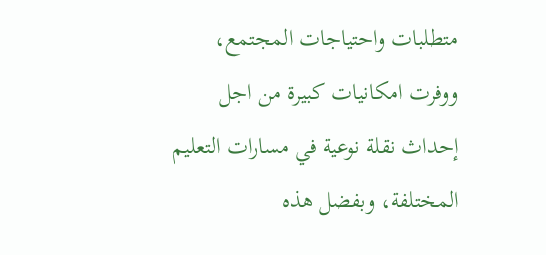متطلبات واحتياجات المجتمع، ووفرت امكانيات كبيرة من اجل إحداث نقلة نوعية في مسارات التعليم المختلفة، وبفضل هذه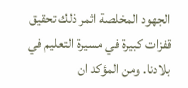الجهود المخلصة اثمر ذلك تحقيق قفزات كبيرة في مسيرة التعليم في بلادنا. ومن المؤكد ان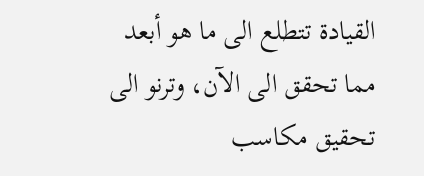القيادة تتطلع الى ما هو أبعد مما تحقق الى الآن، وترنو الى تحقيق مكاسب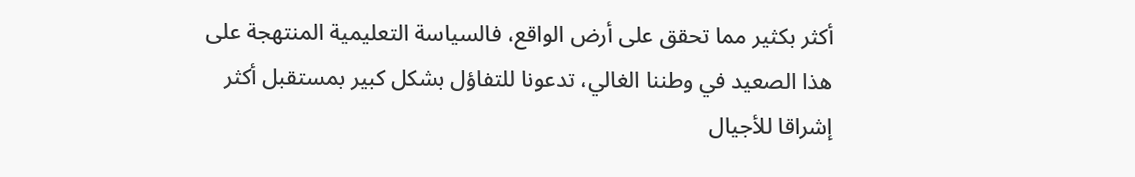أكثر بكثير مما تحقق على أرض الواقع، فالسياسة التعليمية المنتهجة على هذا الصعيد في وطننا الغالي، تدعونا للتفاؤل بشكل كبير بمستقبل أكثر إشراقا للأجيال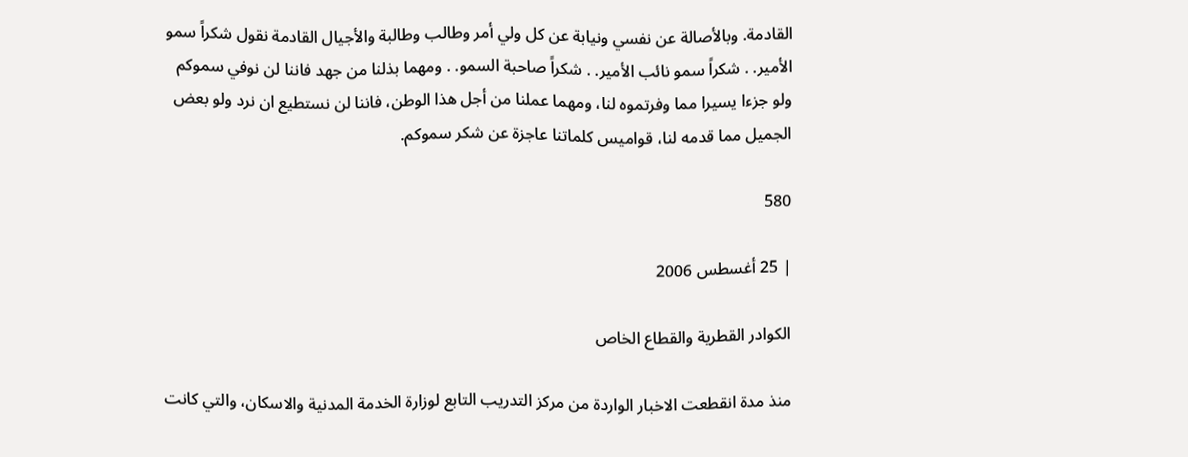القادمة. وبالأصالة عن نفسي ونيابة عن كل ولي أمر وطالب وطالبة والأجيال القادمة نقول شكراً سمو الأمير. . شكراً سمو نائب الأمير. . شكراً صاحبة السمو. . ومهما بذلنا من جهد فاننا لن نوفي سموكم ولو جزءا يسيرا مما وفرتموه لنا، ومهما عملنا من أجل هذا الوطن، فاننا لن نستطيع ان نرد ولو بعض الجميل مما قدمه لنا، قواميس كلماتنا عاجزة عن شكر سموكم.

580

| 25 أغسطس 2006

الكوادر القطرية والقطاع الخاص

منذ مدة انقطعت الاخبار الواردة من مركز التدريب التابع لوزارة الخدمة المدنية والاسكان، والتي كانت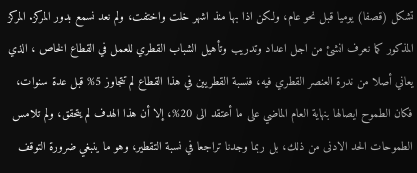تشكل (قصفا) يوميا قبل نحو عام، ولكن اذا بها منذ اشهر خلت واختفت، ولم نعد نسمع بدور المركز. المركز المذكور كما نعرف انشئ من اجل اعداد وتدريب وتأهيل الشباب القطري للعمل في القطاع الخاص ، الذي يعاني أصلا من ندرة العنصر القطري فيه، فنسبة القطريين في هذا القطاع لم تتجاوز 5% قبل عدة سنوات، فكان الطموح ايصالها بنهاية العام الماضي على ما أعتقد الى 20%، إلا أن هذا الهدف لم يتحقق، ولم تلامس الطموحات الحد الادنى من ذلك، بل ربما وجدنا تراجعا في نسبة التقطير، وهو ما ينبغي ضرورة التوقف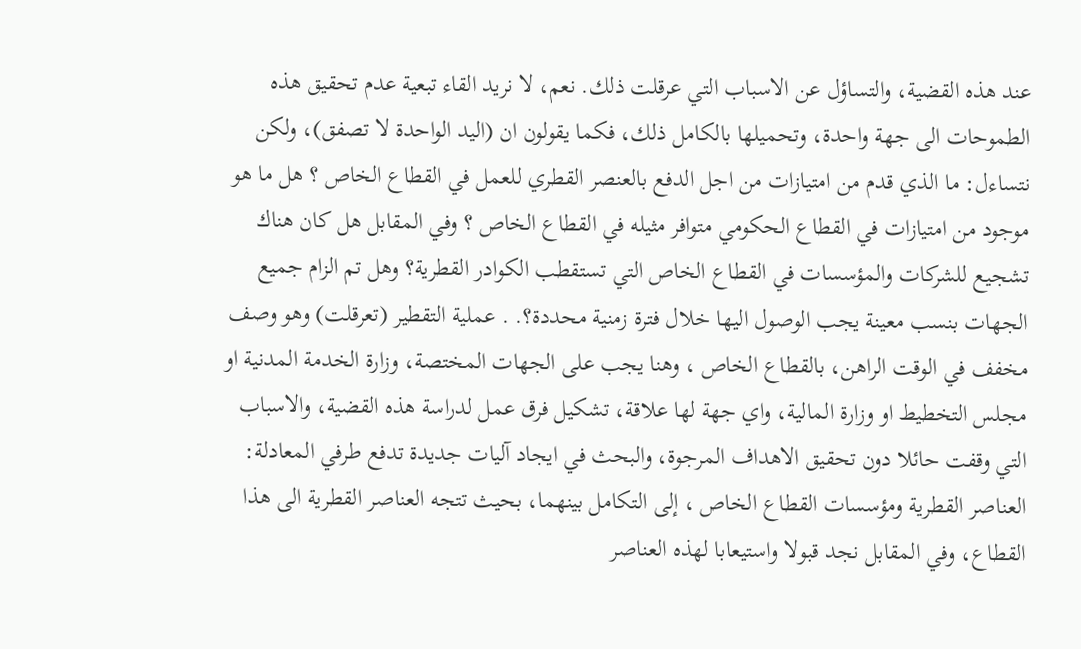عند هذه القضية، والتساؤل عن الاسباب التي عرقلت ذلك. نعم، لا نريد القاء تبعية عدم تحقيق هذه الطموحات الى جهة واحدة، وتحميلها بالكامل ذلك، فكما يقولون ان (اليد الواحدة لا تصفق)، ولكن نتساءل: ما الذي قدم من امتيازات من اجل الدفع بالعنصر القطري للعمل في القطاع الخاص ؟ هل ما هو موجود من امتيازات في القطاع الحكومي متوافر مثيله في القطاع الخاص ؟ وفي المقابل هل كان هناك تشجيع للشركات والمؤسسات في القطاع الخاص التي تستقطب الكوادر القطرية؟ وهل تم الزام جميع الجهات بنسب معينة يجب الوصول اليها خلال فترة زمنية محددة؟. . عملية التقطير (تعرقلت) وهو وصف مخفف في الوقت الراهن، بالقطاع الخاص ، وهنا يجب على الجهات المختصة، وزارة الخدمة المدنية او مجلس التخطيط او وزارة المالية، واي جهة لها علاقة، تشكيل فرق عمل لدراسة هذه القضية، والاسباب التي وقفت حائلا دون تحقيق الاهداف المرجوة، والبحث في ايجاد آليات جديدة تدفع طرفي المعادلة: العناصر القطرية ومؤسسات القطاع الخاص ، إلى التكامل بينهما، بحيث تتجه العناصر القطرية الى هذا القطاع، وفي المقابل نجد قبولا واستيعابا لهذه العناصر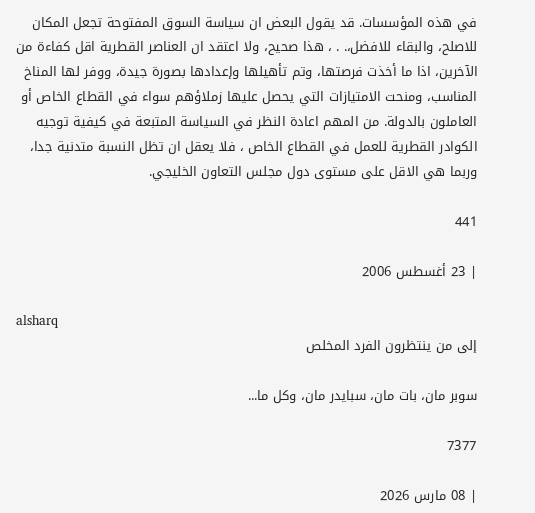في هذه المؤسسات. قد يقول البعض ان سياسة السوق المفتوحة تجعل المكان للاصلح، والبقاء للافضل،. . ، هذا صحيح، ولا اعتقد ان العناصر القطرية اقل كفاءة من الآخرين، اذا ما أخذت فرصتها، وتم تأهيلها وإعدادها بصورة جيدة، ووفر لها المناخ المناسب، ومنحت الامتيازات التي يحصل عليها زملاؤهم سواء في القطاع الخاص أو العاملون بالدولة. من المهم اعادة النظر في السياسة المتبعة في كيفية توجيه الكوادر القطرية للعمل في القطاع الخاص ، فلا يعقل ان تظل النسبة متدنية جدا، وربما هي الاقل على مستوى دول مجلس التعاون الخليجي.

441

| 23 أغسطس 2006

alsharq
إلى من ينتظرون الفرد المخلص

سوبر مان، بات مان، سبايدر مان، وكل ما...

7377

| 08 مارس 2026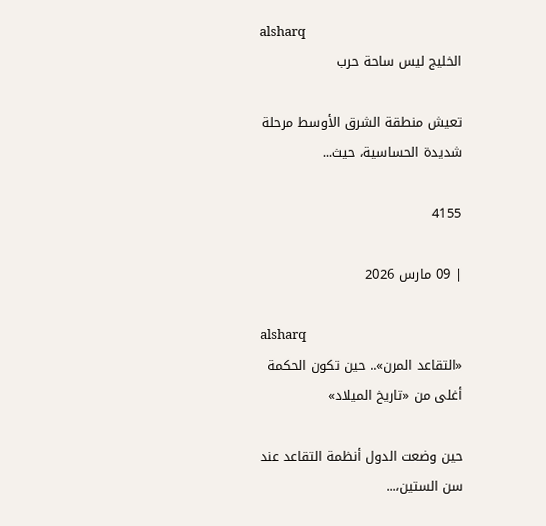alsharq
الخليج ليس ساحة حرب

تعيش منطقة الشرق الأوسط مرحلة شديدة الحساسية، حيث...

4155

| 09 مارس 2026

alsharq
«التقاعد المرن».. حين تكون الحكمة أغلى من «تاريخ الميلاد»

حين وضعت الدول أنظمة التقاعد عند سن الستين،...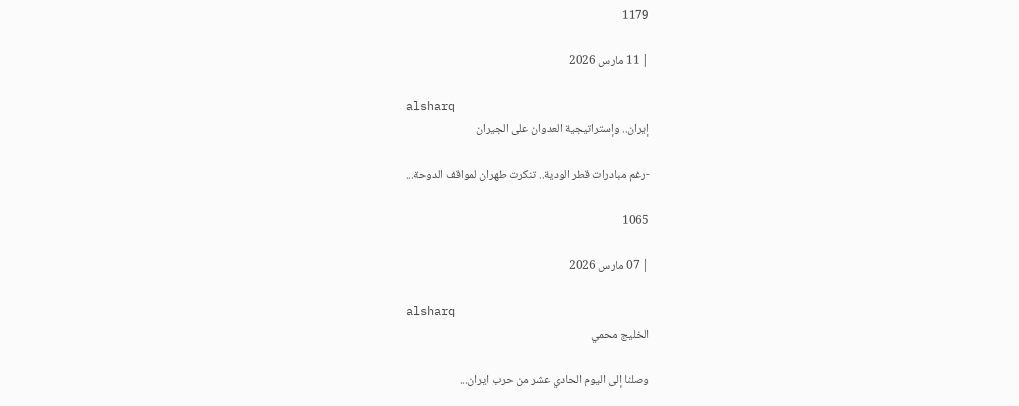1179

| 11 مارس 2026

alsharq
إيران.. وإستراتيجية العدوان على الجيران

-رغم مبادرات قطر الودية.. تنكرت طهران لمواقف الدوحة...

1065

| 07 مارس 2026

alsharq
الخليج محمي

وصلنا إلى اليوم الحادي عشر من حرب ايران...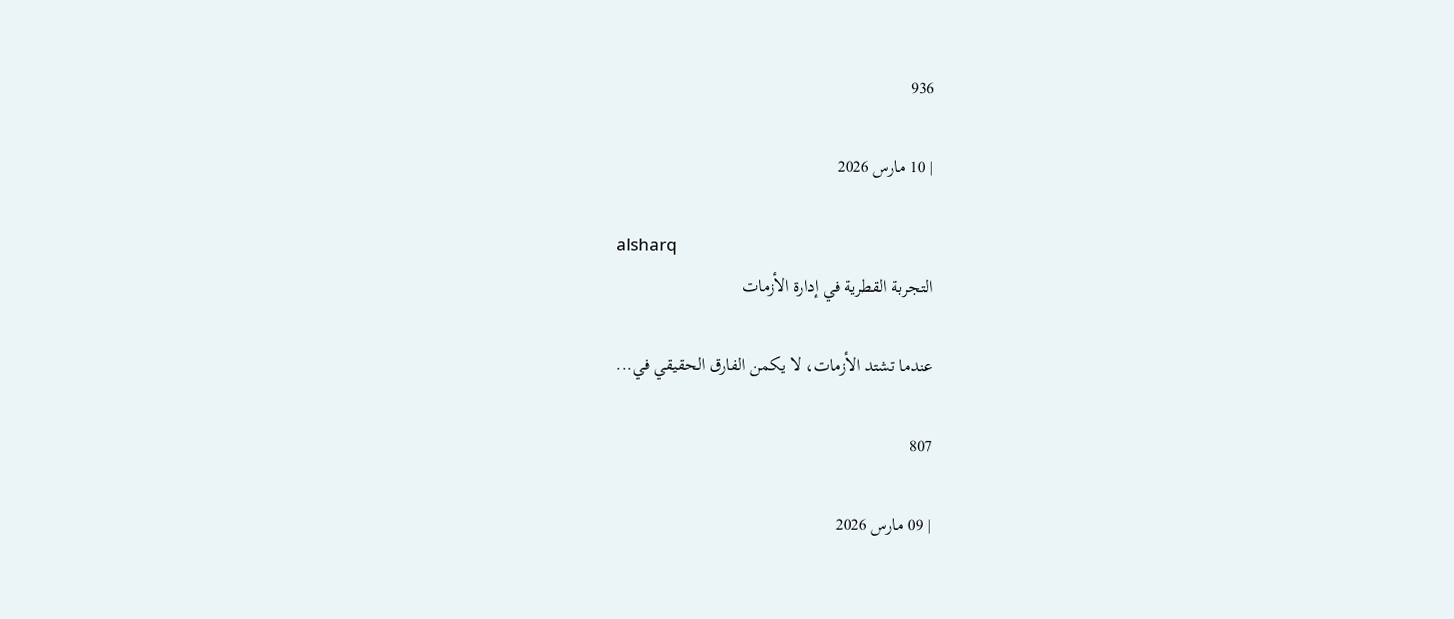936

| 10 مارس 2026

alsharq
التجربة القطرية في إدارة الأزمات

عندما تشتد الأزمات، لا يكمن الفارق الحقيقي في...

807

| 09 مارس 2026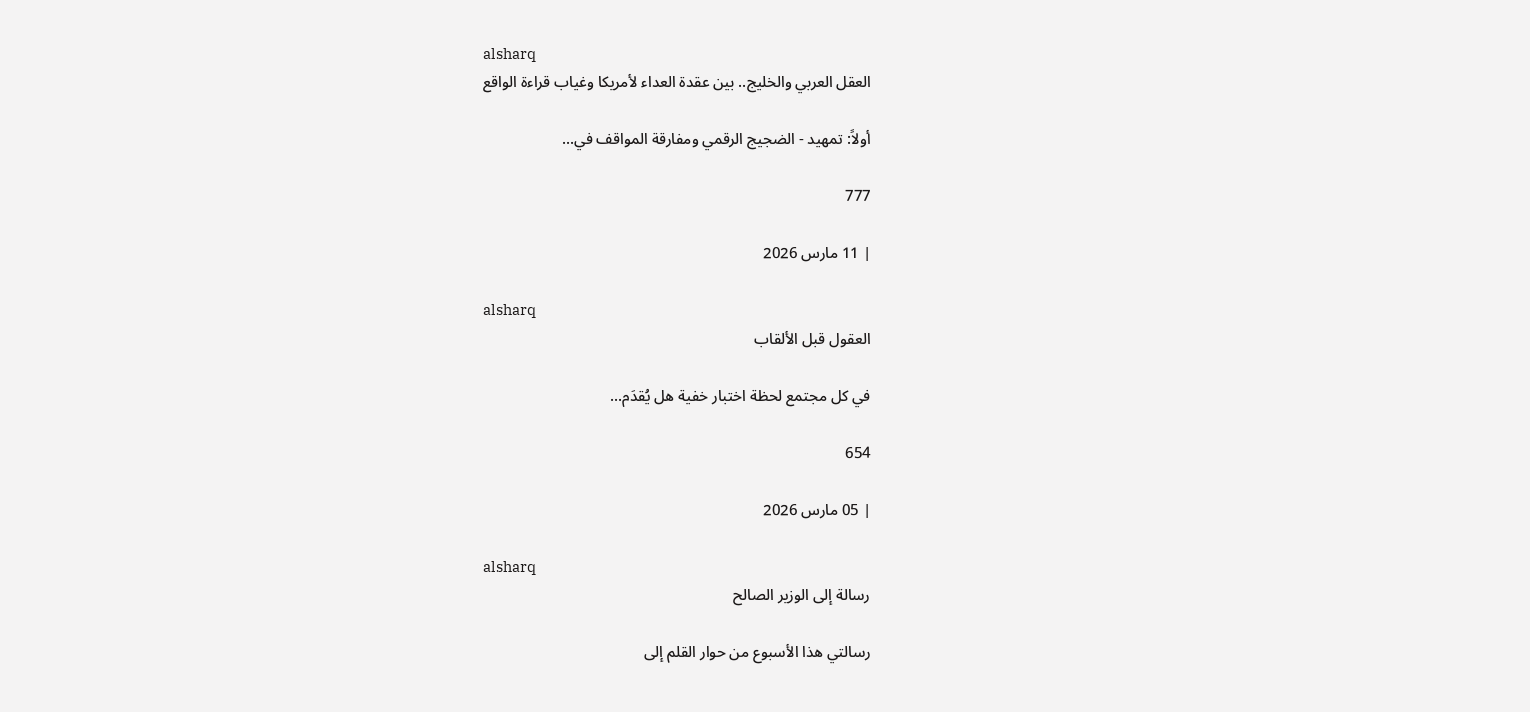alsharq
العقل العربي والخليج.. بين عقدة العداء لأمريكا وغياب قراءة الواقع

أولاً: تمهيد - الضجيج الرقمي ومفارقة المواقف في...

777

| 11 مارس 2026

alsharq
العقول قبل الألقاب

في كل مجتمع لحظة اختبار خفية هل يُقدَم...

654

| 05 مارس 2026

alsharq
رسالة إلى الوزير الصالح

رسالتي هذا الأسبوع من حوار القلم إلى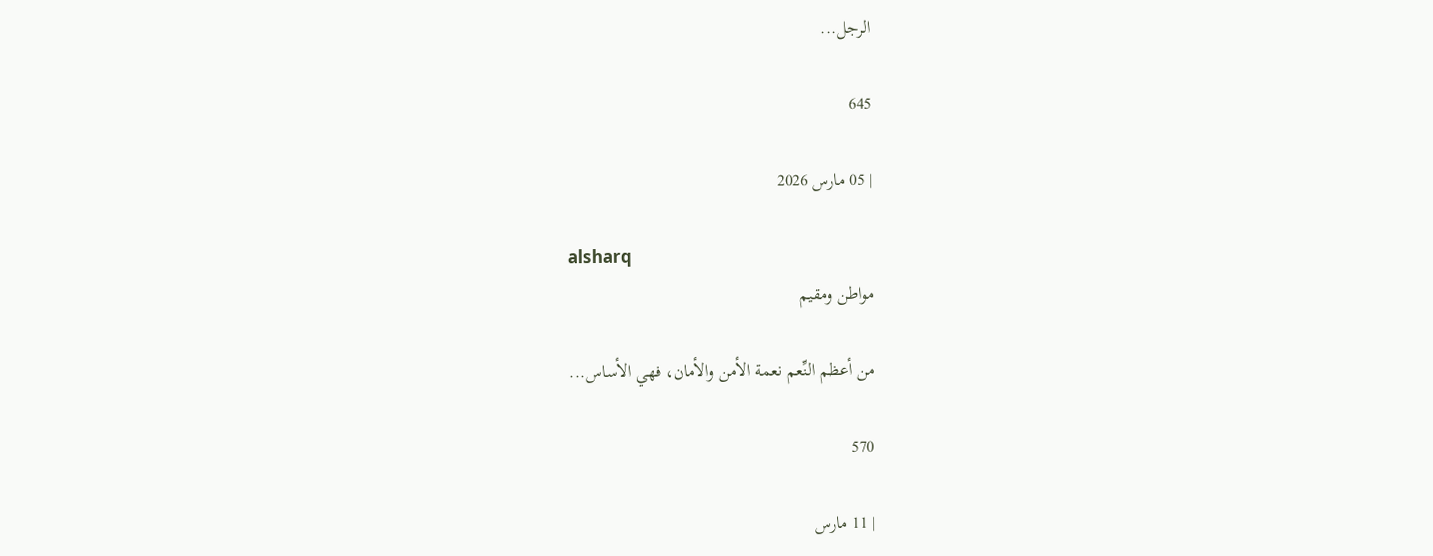الرجل...

645

| 05 مارس 2026

alsharq
مواطن ومقيم

من أعظم النِّعم نعمة الأمن والأمان، فهي الأساس...

570

| 11 مارس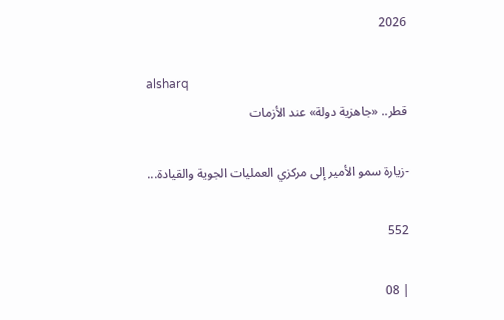2026

alsharq
قطر.. «جاهزية دولة» عند الأزمات

-زيارة سمو الأمير إلى مركزي العمليات الجوية والقيادة...

552

| 08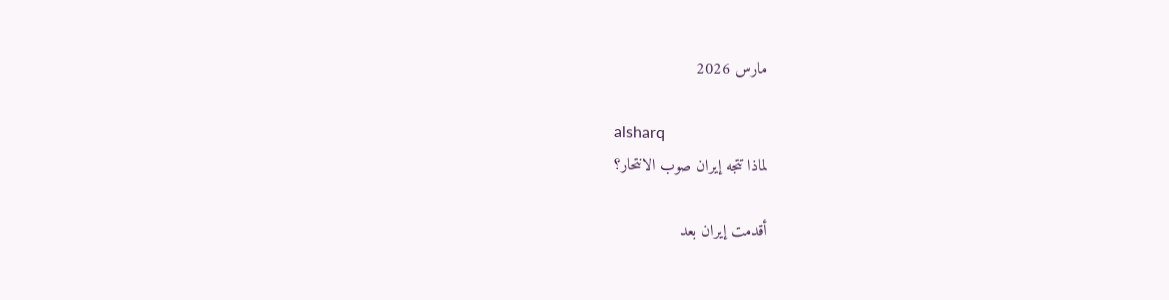مارس 2026

alsharq
لماذا تتجه إيران صوب الانتحار؟

أقدمت إيران بعد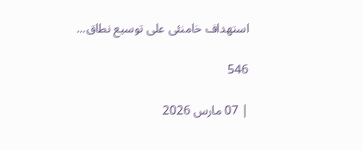استهداف خامنئى على توسيع نطاق...

546

| 07 مارس 2026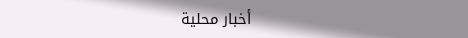أخبار محلية